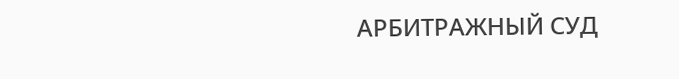АРБИТРАЖНЫЙ СУД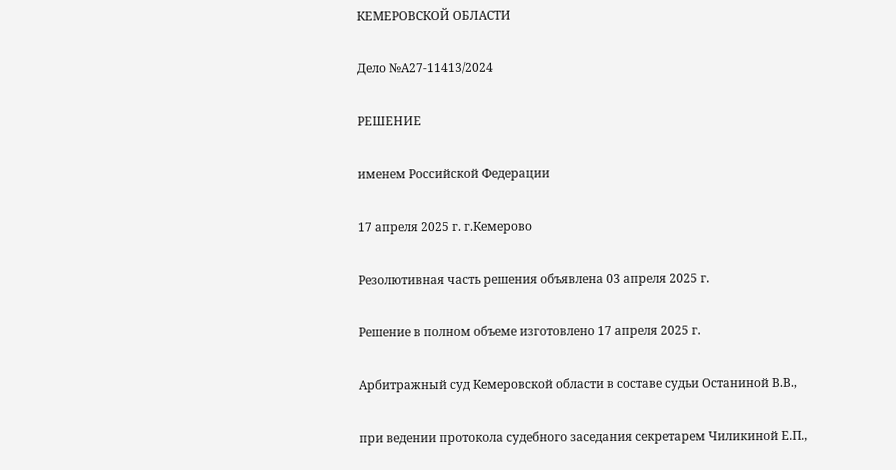КЕМЕРОВСКОЙ ОБЛАСТИ

Дело №А27-11413/2024

РЕШЕНИЕ

именем Российской Федерации

17 апреля 2025 г. г.Кемерово

Резолютивная часть решения объявлена 03 апреля 2025 г.

Решение в полном объеме изготовлено 17 апреля 2025 г.

Арбитражный суд Кемеровской области в составе судьи Останиной В.В.,

при ведении протокола судебного заседания секретарем Чиликиной Е.П.,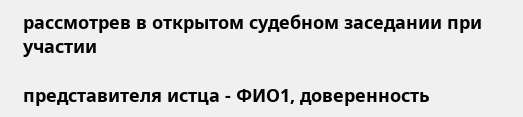рассмотрев в открытом судебном заседании при участии

представителя истца - ФИО1, доверенность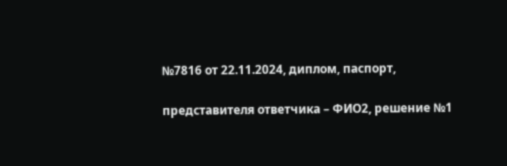№7816 от 22.11.2024, диплом, паспорт,

представителя ответчика – ФИО2, решение №1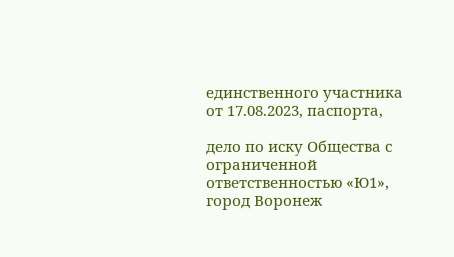единственного участника от 17.08.2023, паспорта,

дело по иску Общества с ограниченной ответственностью «Ю1», город Воронеж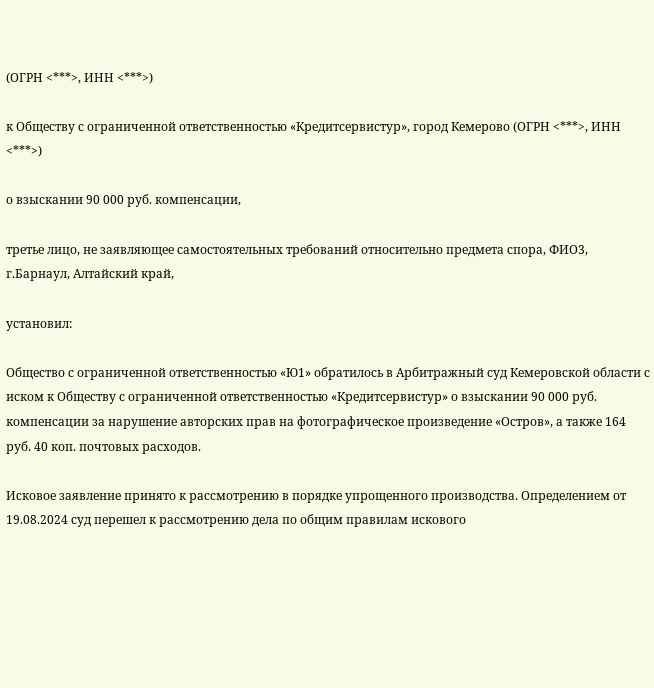(ОГРН <***>, ИНН <***>)

к Обществу с ограниченной ответственностью «Кредитсервистур», город Кемерово (ОГРН <***>, ИНН <***>)

о взыскании 90 000 руб. компенсации,

третье лицо, не заявляющее самостоятельных требований относительно предмета спора, ФИО3, г.Барнаул, Алтайский край,

установил:

Общество с ограниченной ответственностью «Ю1» обратилось в Арбитражный суд Кемеровской области с иском к Обществу с ограниченной ответственностью «Кредитсервистур» о взыскании 90 000 руб. компенсации за нарушение авторских прав на фотографическое произведение «Остров», а также 164 руб. 40 коп. почтовых расходов.

Исковое заявление принято к рассмотрению в порядке упрощенного производства. Определением от 19.08.2024 суд перешел к рассмотрению дела по общим правилам искового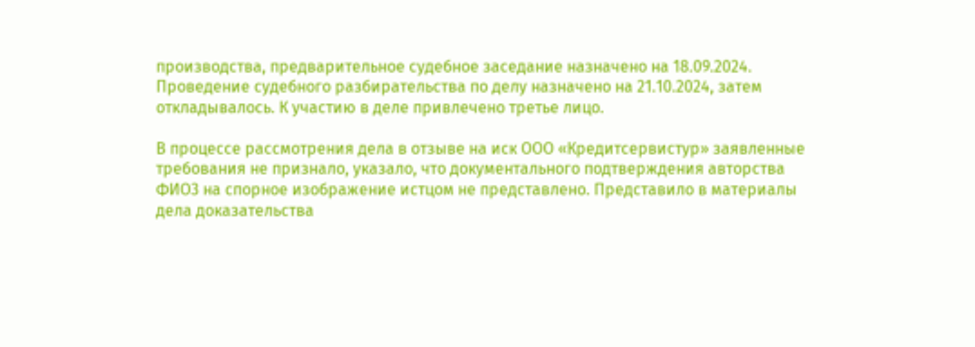производства, предварительное судебное заседание назначено на 18.09.2024. Проведение судебного разбирательства по делу назначено на 21.10.2024, затем откладывалось. К участию в деле привлечено третье лицо.

В процессе рассмотрения дела в отзыве на иск ООО «Кредитсервистур» заявленные требования не признало, указало, что документального подтверждения авторства ФИО3 на спорное изображение истцом не представлено. Представило в материалы дела доказательства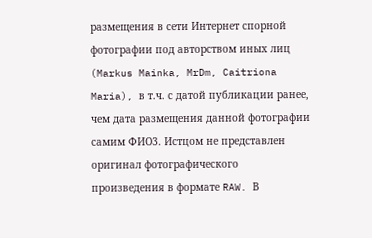размещения в сети Интернет спорной фотографии под авторством иных лиц (Markus Mainka, MrDm, Caitriona Maria), в т.ч. с датой публикации ранее, чем дата размещения данной фотографии самим ФИО3. Истцом не представлен оригинал фотографического произведения в формате RAW. В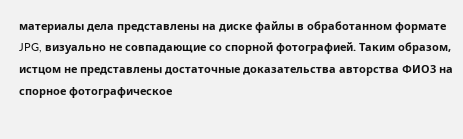материалы дела представлены на диске файлы в обработанном формате JPG, визуально не совпадающие со спорной фотографией. Таким образом, истцом не представлены достаточные доказательства авторства ФИО3 на спорное фотографическое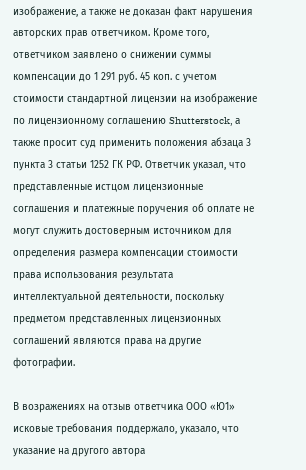изображение, а также не доказан факт нарушения авторских прав ответчиком. Кроме того, ответчиком заявлено о снижении суммы компенсации до 1 291 руб. 45 коп. с учетом стоимости стандартной лицензии на изображение по лицензионному соглашению Shutterstock, а также просит суд применить положения абзаца 3 пункта 3 статьи 1252 ГК РФ. Ответчик указал, что представленные истцом лицензионные соглашения и платежные поручения об оплате не могут служить достоверным источником для определения размера компенсации стоимости права использования результата интеллектуальной деятельности, поскольку предметом представленных лицензионных соглашений являются права на другие фотографии.

В возражениях на отзыв ответчика ООО «Ю1» исковые требования поддержало, указало, что указание на другого автора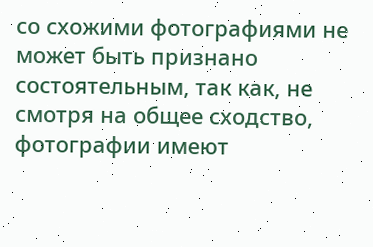со схожими фотографиями не может быть признано состоятельным, так как, не смотря на общее сходство, фотографии имеют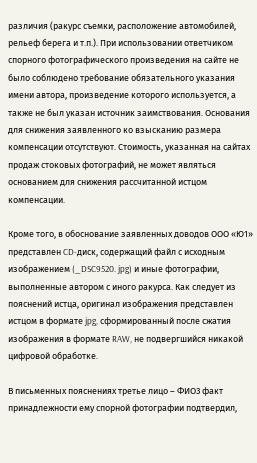различия (ракурс съемки, расположение автомобилей, рельеф берега и т.п.). При использовании ответчиком спорного фотографического произведения на сайте не было соблюдено требование обязательного указания имени автора, произведение которого используется, а также не был указан источник заимствования. Основания для снижения заявленного ко взысканию размера компенсации отсутствуют. Стоимость, указанная на сайтах продаж стоковых фотографий, не может являться основанием для снижения рассчитанной истцом компенсации.

Кроме того, в обоснование заявленных доводов ООО «Ю1» представлен CD-диск, содержащий файл с исходным изображением (_DSC9520. jpg) и иные фотографии, выполненные автором с иного ракурса. Как следует из пояснений истца, оригинал изображения представлен истцом в формате jpg, сформированный после сжатия изображения в формате RAW, не подвергшийся никакой цифровой обработке.

В письменных пояснениях третье лицо – ФИО3 факт принадлежности ему спорной фотографии подтвердил,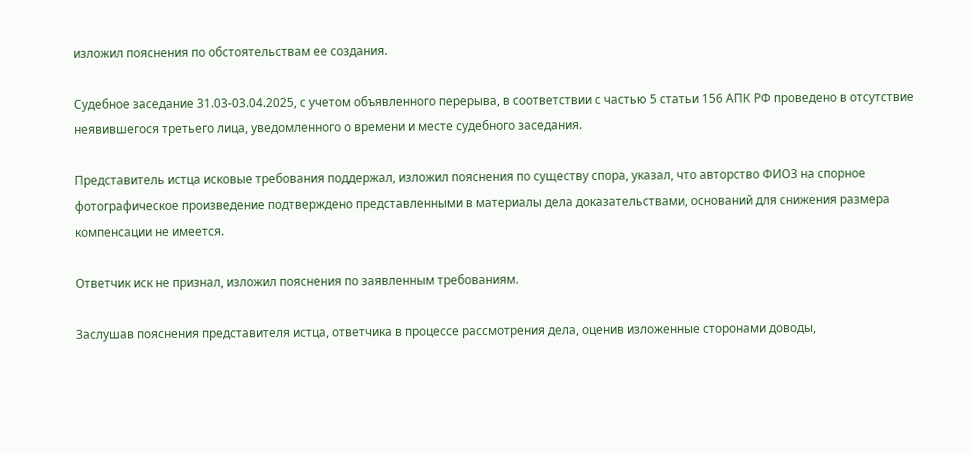изложил пояснения по обстоятельствам ее создания.

Судебное заседание 31.03-03.04.2025, с учетом объявленного перерыва, в соответствии с частью 5 статьи 156 АПК РФ проведено в отсутствие неявившегося третьего лица, уведомленного о времени и месте судебного заседания.

Представитель истца исковые требования поддержал, изложил пояснения по существу спора, указал, что авторство ФИО3 на спорное фотографическое произведение подтверждено представленными в материалы дела доказательствами, оснований для снижения размера компенсации не имеется.

Ответчик иск не признал, изложил пояснения по заявленным требованиям.

Заслушав пояснения представителя истца, ответчика в процессе рассмотрения дела, оценив изложенные сторонами доводы,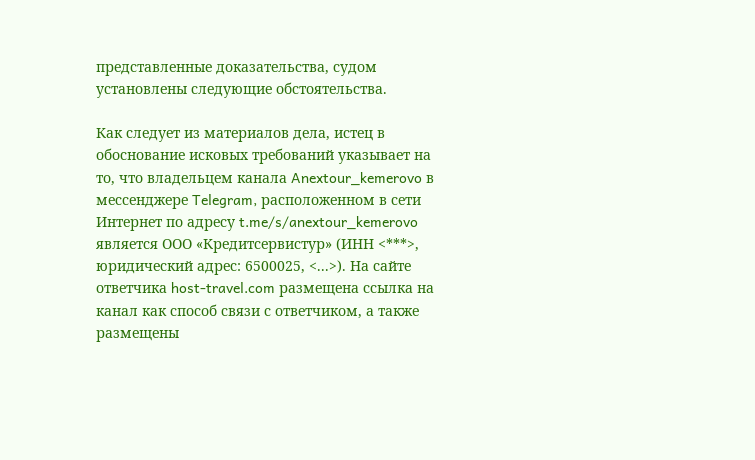представленные доказательства, судом установлены следующие обстоятельства.

Как следует из материалов дела, истец в обоснование исковых требований указывает на то, что владельцем канала Anextour_kemerovo в мессенджере Telegram, расположенном в сети Интернет по адресу t.me/s/anextour_kemerovo является ООО «Кредитсервистур» (ИНН <***>, юридический адрес: 6500025, <...>). На сайте ответчика host-travel.com размещена ссылка на канал как способ связи с ответчиком, а также размещены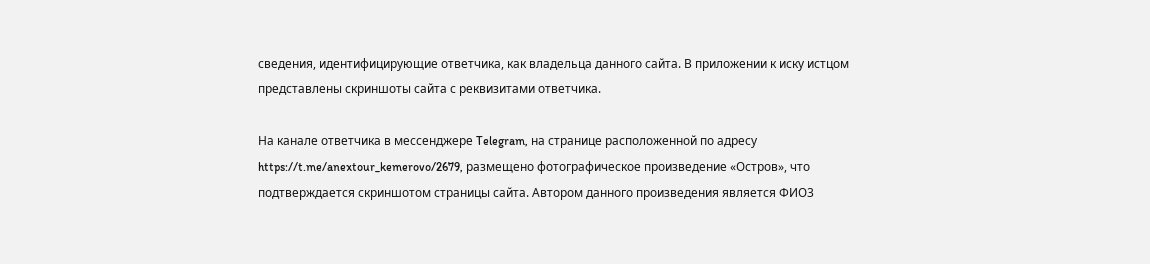сведения, идентифицирующие ответчика, как владельца данного сайта. В приложении к иску истцом представлены скриншоты сайта с реквизитами ответчика.

На канале ответчика в мессенджере Telegram, на странице расположенной по адресу https://t.me/anextour_kemerovo/2679, размещено фотографическое произведение «Остров», что подтверждается скриншотом страницы сайта. Автором данного произведения является ФИО3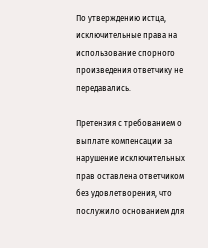По утверждению истца, исключительные права на использование спорного произведения ответчику не передавались.

Претензия с требованием о выплате компенсации за нарушение исключительных прав оставлена ответчиком без удовлетворения, что послужило основанием для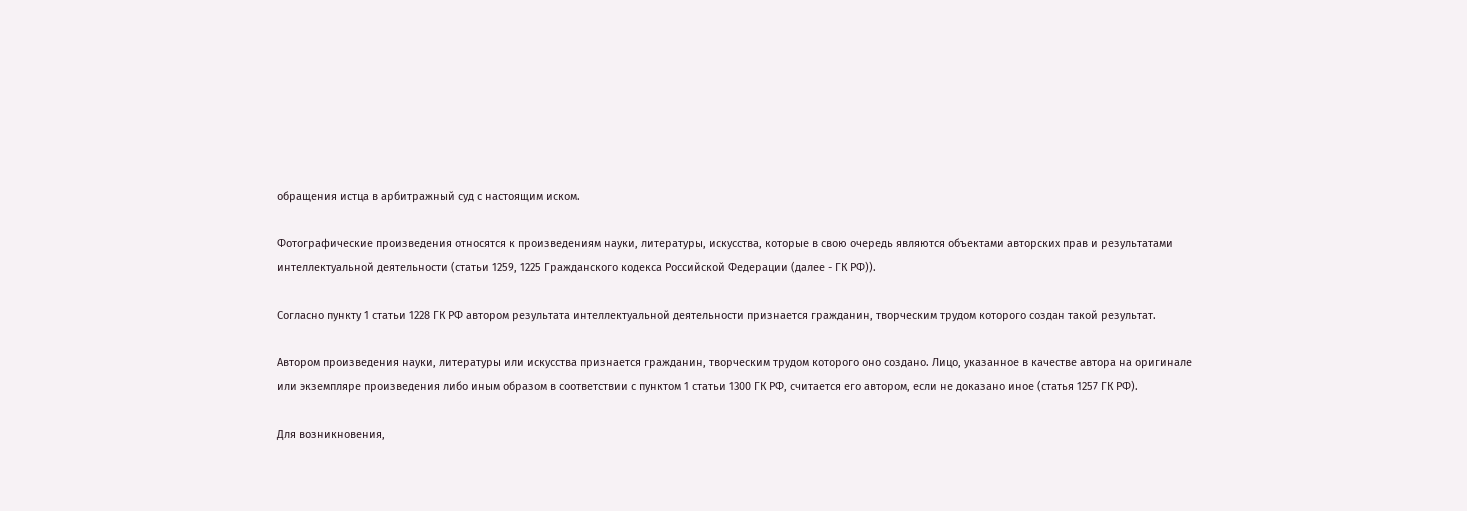обращения истца в арбитражный суд с настоящим иском.

Фотографические произведения относятся к произведениям науки, литературы, искусства, которые в свою очередь являются объектами авторских прав и результатами интеллектуальной деятельности (статьи 1259, 1225 Гражданского кодекса Российской Федерации (далее - ГК РФ)).

Согласно пункту 1 статьи 1228 ГК РФ автором результата интеллектуальной деятельности признается гражданин, творческим трудом которого создан такой результат.

Автором произведения науки, литературы или искусства признается гражданин, творческим трудом которого оно создано. Лицо, указанное в качестве автора на оригинале или экземпляре произведения либо иным образом в соответствии с пунктом 1 статьи 1300 ГК РФ, считается его автором, если не доказано иное (статья 1257 ГК РФ).

Для возникновения,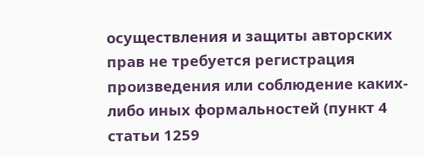осуществления и защиты авторских прав не требуется регистрация произведения или соблюдение каких-либо иных формальностей (пункт 4 статьи 1259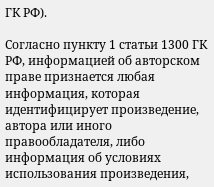ГК РФ).

Согласно пункту 1 статьи 1300 ГК РФ, информацией об авторском праве признается любая информация, которая идентифицирует произведение, автора или иного правообладателя, либо информация об условиях использования произведения,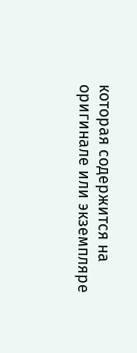которая содержится на оригинале или экземпляре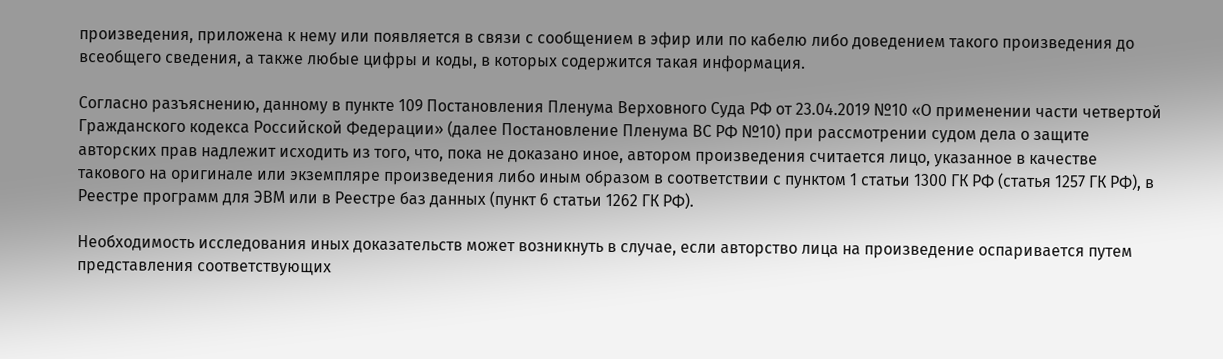произведения, приложена к нему или появляется в связи с сообщением в эфир или по кабелю либо доведением такого произведения до всеобщего сведения, а также любые цифры и коды, в которых содержится такая информация.

Согласно разъяснению, данному в пункте 109 Постановления Пленума Верховного Суда РФ от 23.04.2019 №10 «О применении части четвертой Гражданского кодекса Российской Федерации» (далее Постановление Пленума ВС РФ №10) при рассмотрении судом дела о защите авторских прав надлежит исходить из того, что, пока не доказано иное, автором произведения считается лицо, указанное в качестве такового на оригинале или экземпляре произведения либо иным образом в соответствии с пунктом 1 статьи 1300 ГК РФ (статья 1257 ГК РФ), в Реестре программ для ЭВМ или в Реестре баз данных (пункт 6 статьи 1262 ГК РФ).

Необходимость исследования иных доказательств может возникнуть в случае, если авторство лица на произведение оспаривается путем представления соответствующих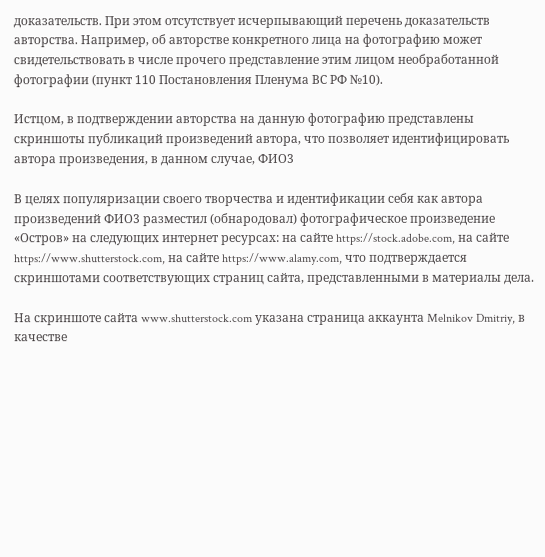доказательств. При этом отсутствует исчерпывающий перечень доказательств авторства. Например, об авторстве конкретного лица на фотографию может свидетельствовать в числе прочего представление этим лицом необработанной фотографии (пункт 110 Постановления Пленума ВС РФ №10).

Истцом, в подтверждении авторства на данную фотографию представлены скриншоты публикаций произведений автора, что позволяет идентифицировать автора произведения, в данном случае, ФИО3

В целях популяризации своего творчества и идентификации себя как автора произведений ФИО3 разместил (обнародовал) фотографическое произведение «Остров» на следующих интернет ресурсах: на сайте https://stock.adobe.com, на сайте https://www.shutterstock.com, на сайте https://www.alamy.com, что подтверждается скриншотами соответствующих страниц сайта, представленными в материалы дела.

На скриншоте сайта www.shutterstock.com указана страница аккаунта Melnikov Dmitriy, в качестве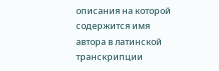описания на которой содержится имя автора в латинской транскрипции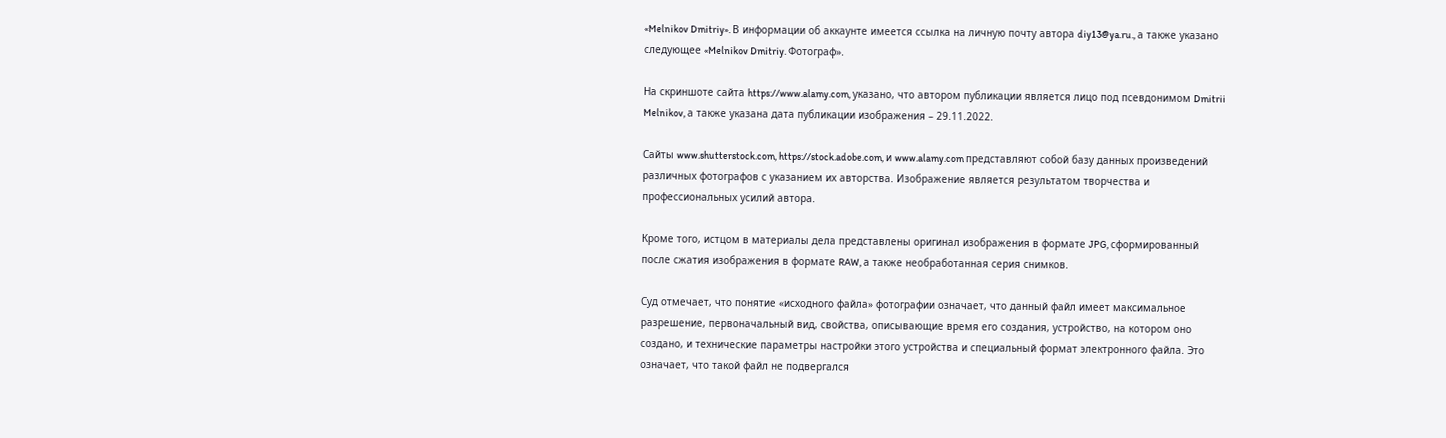«Melnikov Dmitriy». В информации об аккаунте имеется ссылка на личную почту автора diy13@ya.ru., а также указано следующее «Melnikov Dmitriy. Фотограф».

На скриншоте сайта https://www.alamy.com, указано, что автором публикации является лицо под псевдонимом Dmitrii Melnikov, а также указана дата публикации изображения – 29.11.2022.

Сайты www.shutterstock.com, https://stock.adobe.com, и www.alamy.com представляют собой базу данных произведений различных фотографов с указанием их авторства. Изображение является результатом творчества и профессиональных усилий автора.

Кроме того, истцом в материалы дела представлены оригинал изображения в формате JPG, сформированный после сжатия изображения в формате RAW, а также необработанная серия снимков.

Суд отмечает, что понятие «исходного файла» фотографии означает, что данный файл имеет максимальное разрешение, первоначальный вид, свойства, описывающие время его создания, устройство, на котором оно создано, и технические параметры настройки этого устройства и специальный формат электронного файла. Это означает, что такой файл не подвергался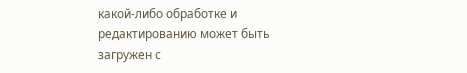какой-либо обработке и редактированию может быть загружен с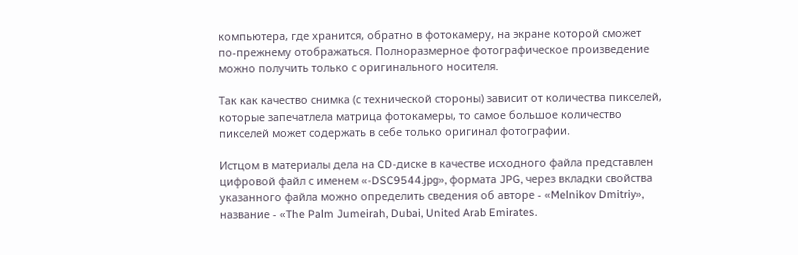компьютера, где хранится, обратно в фотокамеру, на экране которой сможет по-прежнему отображаться. Полноразмерное фотографическое произведение можно получить только с оригинального носителя.

Так как качество снимка (с технической стороны) зависит от количества пикселей, которые запечатлела матрица фотокамеры, то самое большое количество пикселей может содержать в себе только оригинал фотографии.

Истцом в материалы дела на CD-диске в качестве исходного файла представлен цифровой файл с именем «-DSC9544.jpg», формата JPG, через вкладки свойства указанного файла можно определить сведения об авторе - «Melnikov Dmitriy», название - «The Palm Jumeirah, Dubai, United Arab Emirates.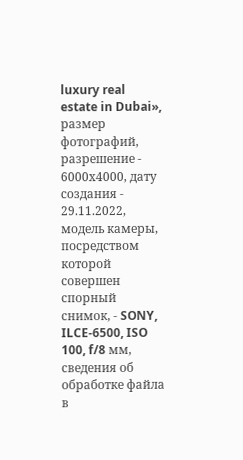luxury real estate in Dubai», размер фотографий, разрешение - 6000х4000, дату создания - 29.11.2022, модель камеры, посредством которой совершен спорный снимок, - SONY, ILCE-6500, ISO 100, f/8 мм, сведения об обработке файла в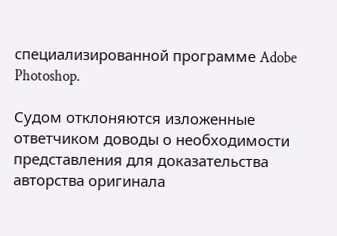специализированной программе Adobe Photoshop.

Судом отклоняются изложенные ответчиком доводы о необходимости представления для доказательства авторства оригинала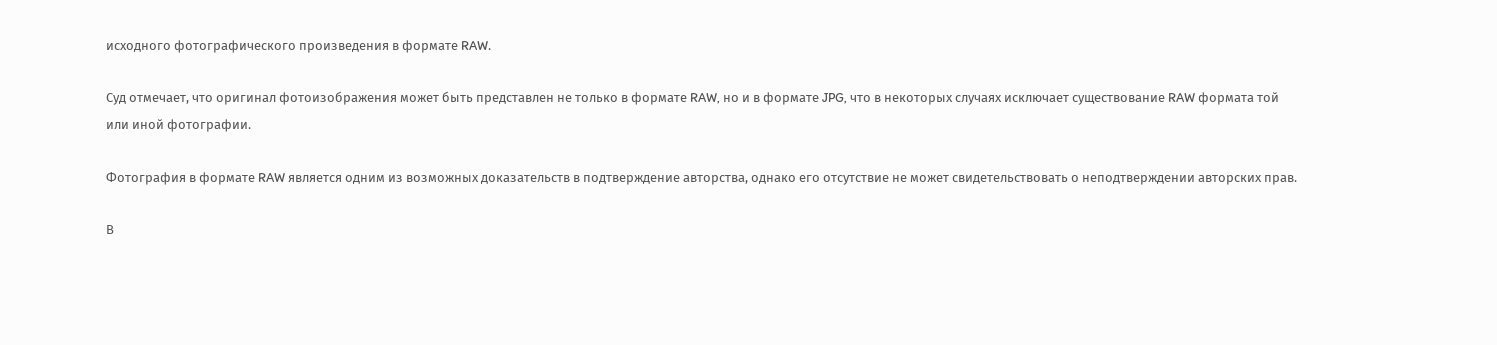исходного фотографического произведения в формате RAW.

Суд отмечает, что оригинал фотоизображения может быть представлен не только в формате RAW, но и в формате JPG, что в некоторых случаях исключает существование RAW формата той или иной фотографии.

Фотография в формате RAW является одним из возможных доказательств в подтверждение авторства, однако его отсутствие не может свидетельствовать о неподтверждении авторских прав.

В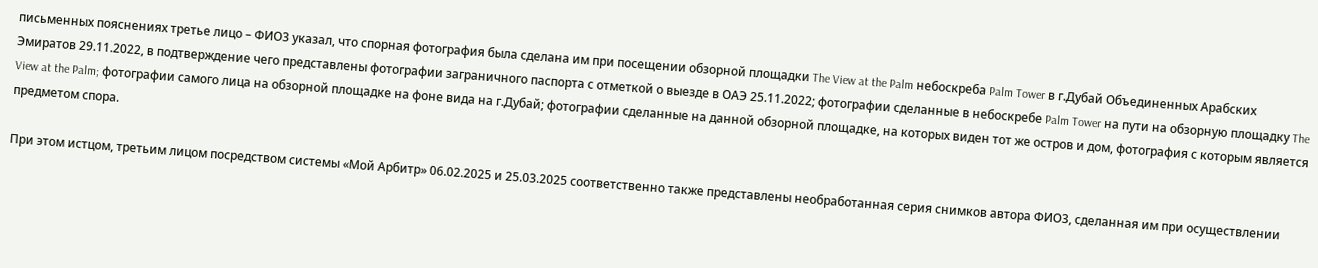письменных пояснениях третье лицо – ФИО3 указал, что спорная фотография была сделана им при посещении обзорной площадки The View at the Palm небоскреба Palm Tower в г.Дубай Объединенных Арабских Эмиратов 29.11.2022, в подтверждение чего представлены фотографии заграничного паспорта с отметкой о выезде в ОАЭ 25.11.2022; фотографии сделанные в небоскребе Palm Tower на пути на обзорную площадку The View at the Palm; фотографии самого лица на обзорной площадке на фоне вида на г.Дубай; фотографии сделанные на данной обзорной площадке, на которых виден тот же остров и дом, фотография с которым является предметом спора.

При этом истцом, третьим лицом посредством системы «Мой Арбитр» 06.02.2025 и 25.03.2025 соответственно также представлены необработанная серия снимков автора ФИО3, сделанная им при осуществлении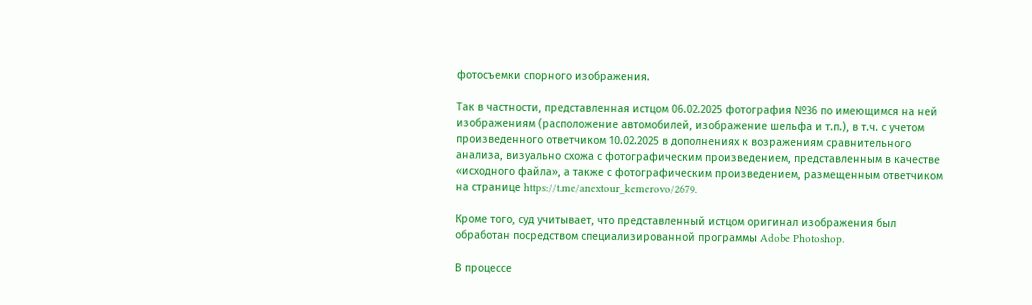фотосъемки спорного изображения.

Так в частности, представленная истцом 06.02.2025 фотография №36 по имеющимся на ней изображениям (расположение автомобилей, изображение шельфа и т.п.), в т.ч. с учетом произведенного ответчиком 10.02.2025 в дополнениях к возражениям сравнительного анализа, визуально схожа с фотографическим произведением, представленным в качестве «исходного файла», а также с фотографическим произведением, размещенным ответчиком на странице https://t.me/anextour_kemerovo/2679.

Кроме того, суд учитывает, что представленный истцом оригинал изображения был обработан посредством специализированной программы Adobe Photoshop.

В процессе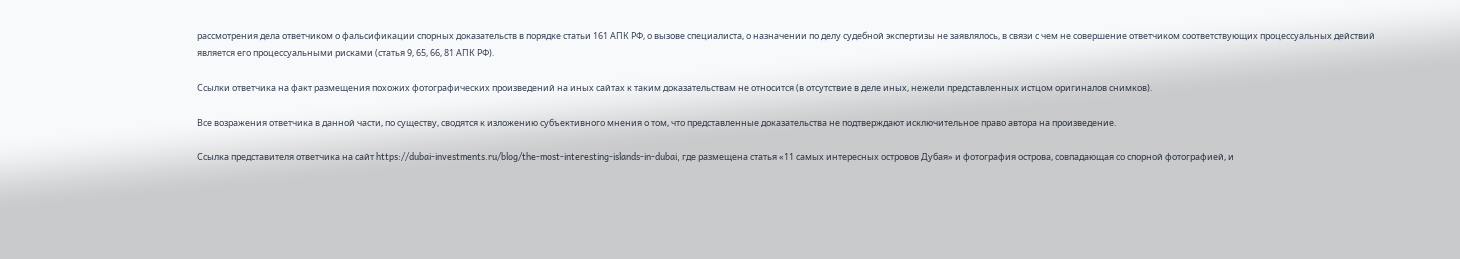рассмотрения дела ответчиком о фальсификации спорных доказательств в порядке статьи 161 АПК РФ, о вызове специалиста, о назначении по делу судебной экспертизы не заявлялось, в связи с чем не совершение ответчиком соответствующих процессуальных действий является его процессуальными рисками (статья 9, 65, 66, 81 АПК РФ).

Ссылки ответчика на факт размещения похожих фотографических произведений на иных сайтах к таким доказательствам не относится (в отсутствие в деле иных, нежели представленных истцом оригиналов снимков).

Все возражения ответчика в данной части, по существу, сводятся к изложению субъективного мнения о том, что представленные доказательства не подтверждают исключительное право автора на произведение.

Ссылка представителя ответчика на сайт https://dubai-investments.ru/blog/the-most-interesting-islands-in-dubai, где размещена статья «11 самых интересных островов Дубая» и фотография острова, совпадающая со спорной фотографией, и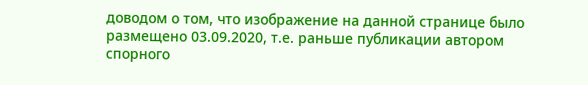доводом о том, что изображение на данной странице было размещено 03.09.2020, т.е. раньше публикации автором спорного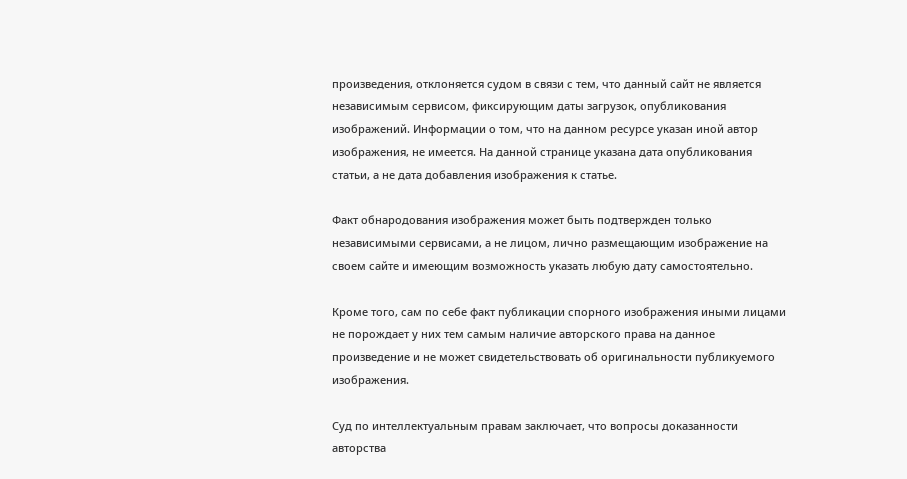произведения, отклоняется судом в связи с тем, что данный сайт не является независимым сервисом, фиксирующим даты загрузок, опубликования изображений. Информации о том, что на данном ресурсе указан иной автор изображения, не имеется. На данной странице указана дата опубликования статьи, а не дата добавления изображения к статье.

Факт обнародования изображения может быть подтвержден только независимыми сервисами, а не лицом, лично размещающим изображение на своем сайте и имеющим возможность указать любую дату самостоятельно.

Кроме того, сам по себе факт публикации спорного изображения иными лицами не порождает у них тем самым наличие авторского права на данное произведение и не может свидетельствовать об оригинальности публикуемого изображения.

Суд по интеллектуальным правам заключает, что вопросы доказанности авторства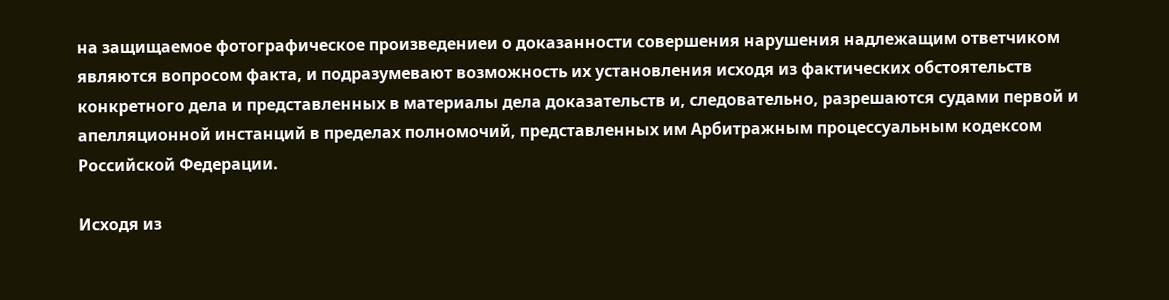на защищаемое фотографическое произведениеи о доказанности совершения нарушения надлежащим ответчиком являются вопросом факта, и подразумевают возможность их установления исходя из фактических обстоятельств конкретного дела и представленных в материалы дела доказательств и, следовательно, разрешаются судами первой и апелляционной инстанций в пределах полномочий, представленных им Арбитражным процессуальным кодексом Российской Федерации.

Исходя из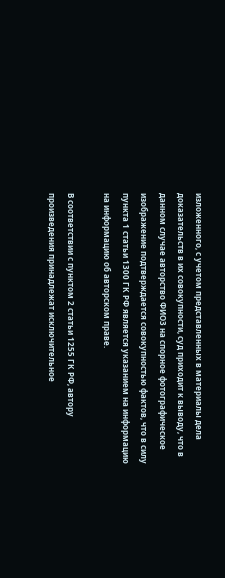изложенного, с учетом представленных в материалы дела доказательств в их совокупности, суд приходит к выводу, что в данном случае авторство ФИО3 на спорное фотографическое изображение подтверждается совокупностью фактов, что в силу пункта 1 статьи 1300 ГК РФ является указанием на информацию на информацию об авторском праве.

В соответствии с пунктом 2 статьи 1255 ГК РФ, автору произведения принадлежат исключительное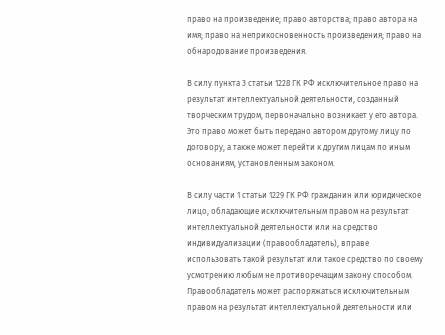право на произведение; право авторства; право автора на имя; право на неприкосновенность произведения; право на обнародование произведения.

В силу пункта 3 статьи 1228 ГК РФ исключительное право на результат интеллектуальной деятельности, созданный творческим трудом, первоначально возникает у его автора. Это право может быть передано автором другому лицу по договору, а также может перейти к другим лицам по иным основаниям, установленным законом.

В силу части 1 статьи 1229 ГК РФ гражданин или юридическое лицо, обладающие исключительным правом на результат интеллектуальной деятельности или на средство индивидуализации (правообладатель), вправе использовать такой результат или такое средство по своему усмотрению любым не противоречащим закону способом. Правообладатель может распоряжаться исключительным правом на результат интеллектуальной деятельности или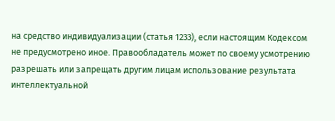на средство индивидуализации (статья 1233), если настоящим Кодексом не предусмотрено иное. Правообладатель может по своему усмотрению разрешать или запрещать другим лицам использование результата интеллектуальной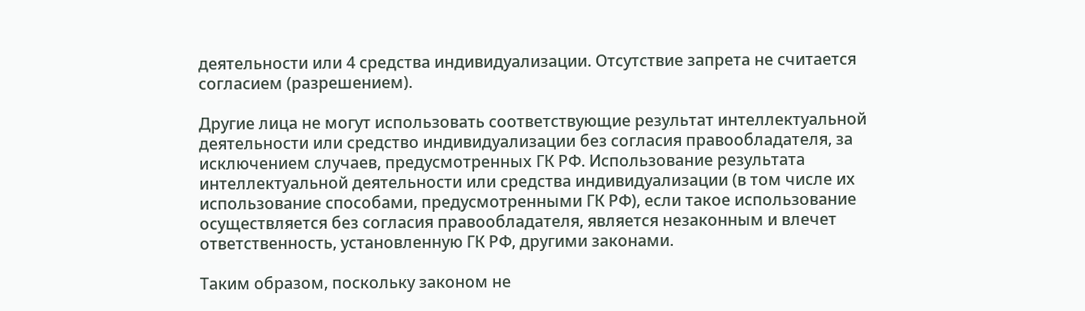деятельности или 4 средства индивидуализации. Отсутствие запрета не считается согласием (разрешением).

Другие лица не могут использовать соответствующие результат интеллектуальной деятельности или средство индивидуализации без согласия правообладателя, за исключением случаев, предусмотренных ГК РФ. Использование результата интеллектуальной деятельности или средства индивидуализации (в том числе их использование способами, предусмотренными ГК РФ), если такое использование осуществляется без согласия правообладателя, является незаконным и влечет ответственность, установленную ГК РФ, другими законами.

Таким образом, поскольку законом не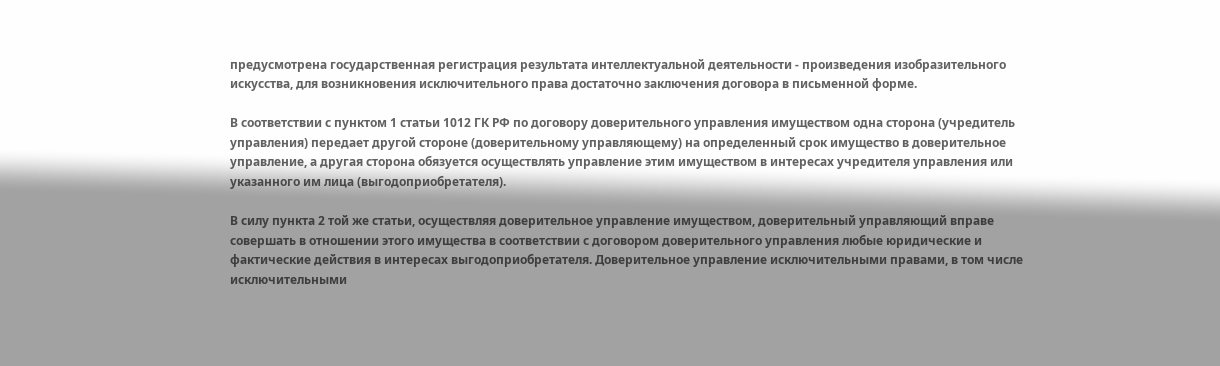предусмотрена государственная регистрация результата интеллектуальной деятельности - произведения изобразительного искусства, для возникновения исключительного права достаточно заключения договора в письменной форме.

В соответствии с пунктом 1 статьи 1012 ГК РФ по договору доверительного управления имуществом одна сторона (учредитель управления) передает другой стороне (доверительному управляющему) на определенный срок имущество в доверительное управление, а другая сторона обязуется осуществлять управление этим имуществом в интересах учредителя управления или указанного им лица (выгодоприобретателя).

В силу пункта 2 той же статьи, осуществляя доверительное управление имуществом, доверительный управляющий вправе совершать в отношении этого имущества в соответствии с договором доверительного управления любые юридические и фактические действия в интересах выгодоприобретателя. Доверительное управление исключительными правами, в том числе исключительными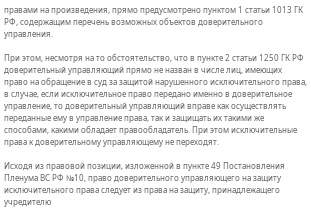правами на произведения, прямо предусмотрено пунктом 1 статьи 1013 ГК РФ, содержащим перечень возможных объектов доверительного управления.

При этом, несмотря на то обстоятельство, что в пункте 2 статьи 1250 ГК РФ доверительный управляющий прямо не назван в числе лиц, имеющих право на обращение в суд за защитой нарушенного исключительного права, в случае, если исключительное право передано именно в доверительное управление, то доверительный управляющий вправе как осуществлять переданные ему в управление права, так и защищать их такими же способами, какими обладает правообладатель. При этом исключительные права к доверительному управляющему не переходят.

Исходя из правовой позиции, изложенной в пункте 49 Постановления Пленума ВС РФ №10, право доверительного управляющего на защиту исключительного права следует из права на защиту, принадлежащего учредителю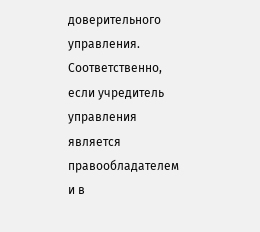доверительного управления. Соответственно, если учредитель управления является правообладателем и в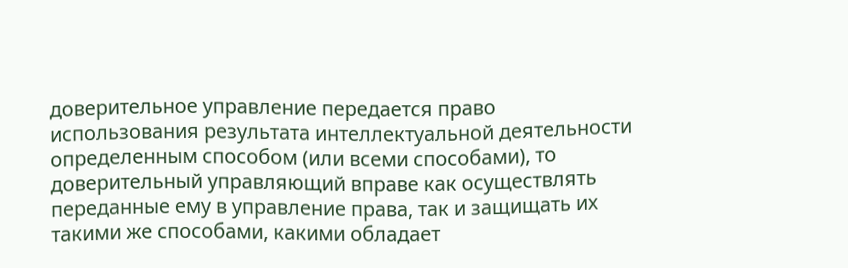доверительное управление передается право использования результата интеллектуальной деятельности определенным способом (или всеми способами), то доверительный управляющий вправе как осуществлять переданные ему в управление права, так и защищать их такими же способами, какими обладает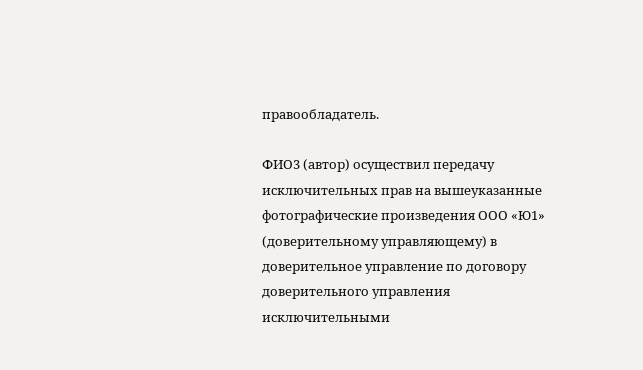правообладатель.

ФИО3 (автор) осуществил передачу исключительных прав на вышеуказанные фотографические произведения ООО «Ю1» (доверительному управляющему) в доверительное управление по договору доверительного управления исключительными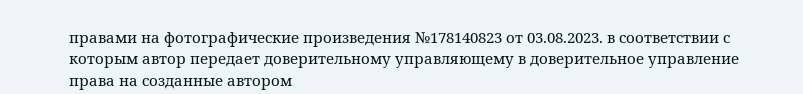правами на фотографические произведения №178140823 от 03.08.2023. в соответствии с которым автор передает доверительному управляющему в доверительное управление права на созданные автором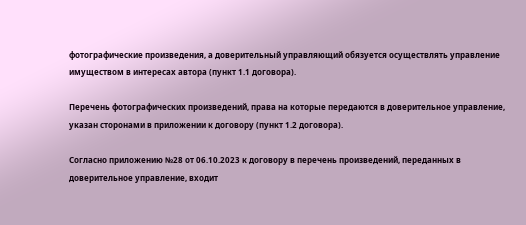фотографические произведения, а доверительный управляющий обязуется осуществлять управление имуществом в интересах автора (пункт 1.1 договора).

Перечень фотографических произведений, права на которые передаются в доверительное управление, указан сторонами в приложении к договору (пункт 1.2 договора).

Согласно приложению №28 от 06.10.2023 к договору в перечень произведений, переданных в доверительное управление, входит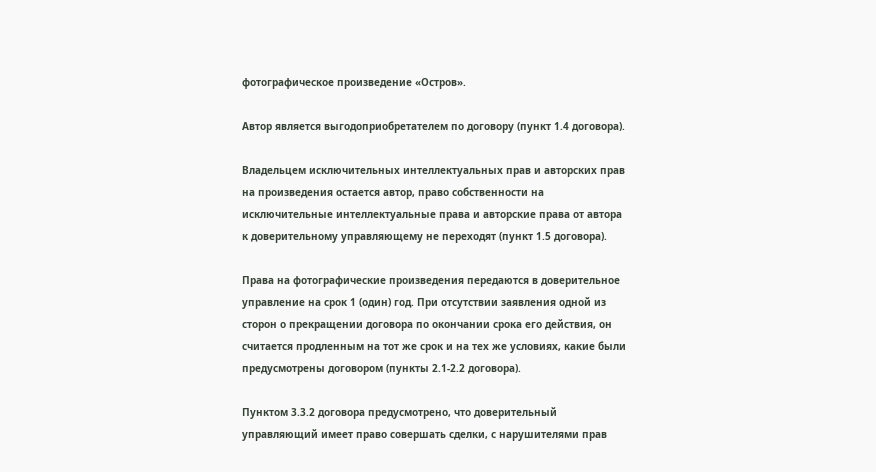фотографическое произведение «Остров».

Автор является выгодоприобретателем по договору (пункт 1.4 договора).

Владельцем исключительных интеллектуальных прав и авторских прав на произведения остается автор, право собственности на исключительные интеллектуальные права и авторские права от автора к доверительному управляющему не переходят (пункт 1.5 договора).

Права на фотографические произведения передаются в доверительное управление на срок 1 (один) год. При отсутствии заявления одной из сторон о прекращении договора по окончании срока его действия, он считается продленным на тот же срок и на тех же условиях, какие были предусмотрены договором (пункты 2.1-2.2 договора).

Пунктом 3.3.2 договора предусмотрено, что доверительный управляющий имеет право совершать сделки, с нарушителями прав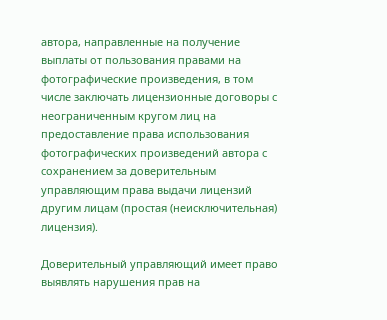автора, направленные на получение выплаты от пользования правами на фотографические произведения, в том числе заключать лицензионные договоры с неограниченным кругом лиц на предоставление права использования фотографических произведений автора с сохранением за доверительным управляющим права выдачи лицензий другим лицам (простая (неисключительная) лицензия).

Доверительный управляющий имеет право выявлять нарушения прав на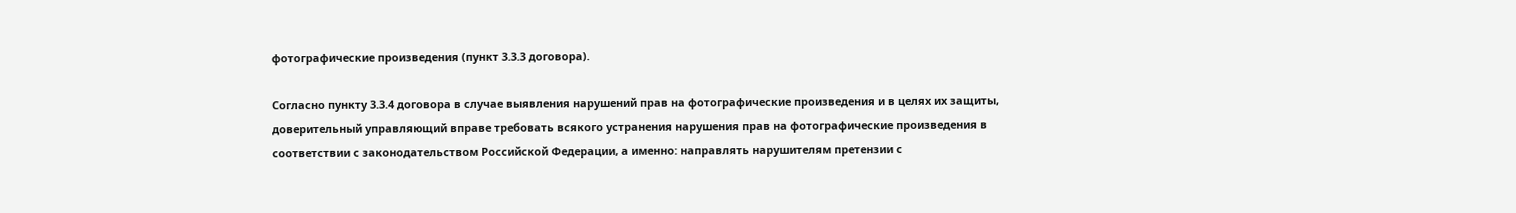фотографические произведения (пункт 3.3.3 договора).

Согласно пункту 3.3.4 договора в случае выявления нарушений прав на фотографические произведения и в целях их защиты, доверительный управляющий вправе требовать всякого устранения нарушения прав на фотографические произведения в соответствии с законодательством Российской Федерации, а именно: направлять нарушителям претензии с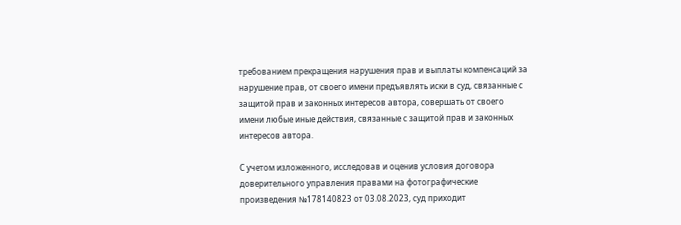требованием прекращения нарушения прав и выплаты компенсаций за нарушение прав, от своего имени предъявлять иски в суд, связанные с защитой прав и законных интересов автора, совершать от своего имени любые иные действия, связанные с защитой прав и законных интересов автора.

С учетом изложенного, исследовав и оценив условия договора доверительного управления правами на фотографические произведения №178140823 от 03.08.2023, суд приходит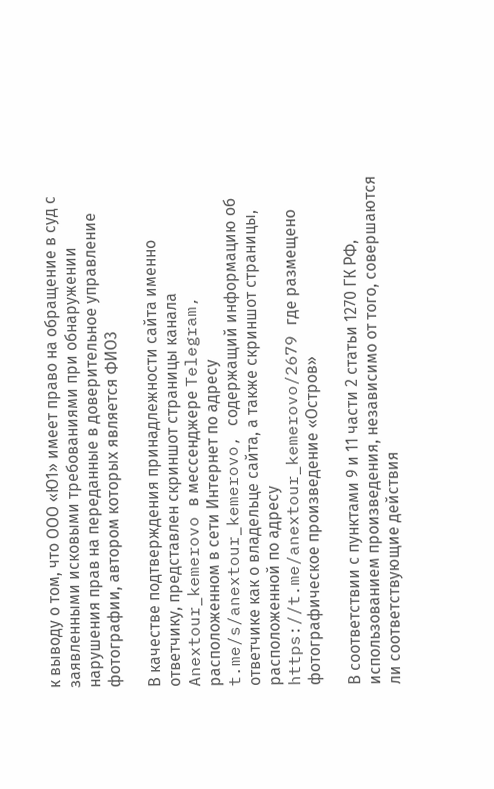к выводу о том, что ООО «Ю1» имеет право на обращение в суд с заявленными исковыми требованиями при обнаружении нарушения прав на переданные в доверительное управление фотографии, автором которых является ФИО3

В качестве подтверждения принадлежности сайта именно ответчику, представлен скриншот страницы канала Anextour_kemerovo в мессенджере Telegram, расположенном в сети Интернет по адресу t.me/s/anextour_kemerovo, содержащий информацию об ответчике как о владельце сайта, а также скриншот страницы, расположенной по адресу https://t.me/anextour_kemerovo/2679 где размещено фотографическое произведение «Остров»

В соответствии с пунктами 9 и 11 части 2 статьи 1270 ГК РФ, использованием произведения, независимо от того, совершаются ли соответствующие действия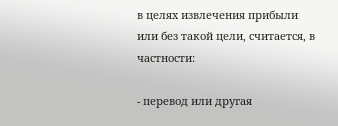в целях извлечения прибыли или без такой цели, считается, в частности:

- перевод или другая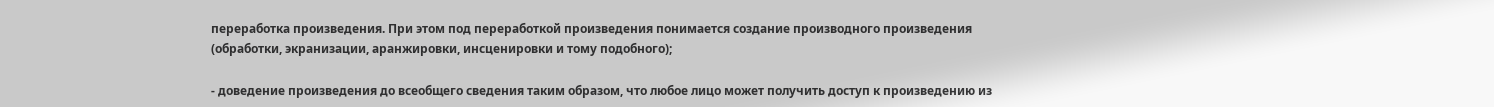переработка произведения. При этом под переработкой произведения понимается создание производного произведения (обработки, экранизации, аранжировки, инсценировки и тому подобного);

- доведение произведения до всеобщего сведения таким образом, что любое лицо может получить доступ к произведению из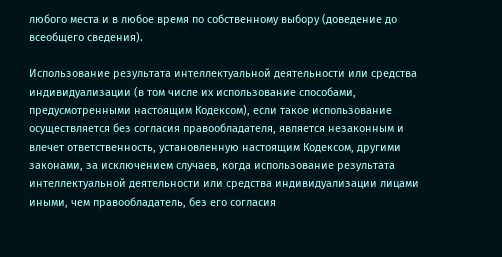любого места и в любое время по собственному выбору (доведение до всеобщего сведения).

Использование результата интеллектуальной деятельности или средства индивидуализации (в том числе их использование способами, предусмотренными настоящим Кодексом), если такое использование осуществляется без согласия правообладателя, является незаконным и влечет ответственность, установленную настоящим Кодексом, другими законами, за исключением случаев, когда использование результата интеллектуальной деятельности или средства индивидуализации лицами иными, чем правообладатель, без его согласия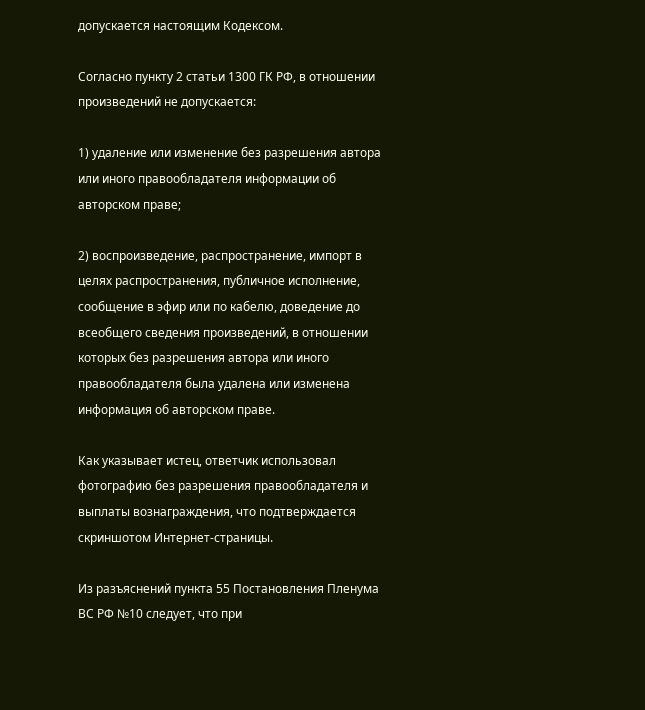допускается настоящим Кодексом.

Согласно пункту 2 статьи 1300 ГК РФ, в отношении произведений не допускается:

1) удаление или изменение без разрешения автора или иного правообладателя информации об авторском праве;

2) воспроизведение, распространение, импорт в целях распространения, публичное исполнение, сообщение в эфир или по кабелю, доведение до всеобщего сведения произведений, в отношении которых без разрешения автора или иного правообладателя была удалена или изменена информация об авторском праве.

Как указывает истец, ответчик использовал фотографию без разрешения правообладателя и выплаты вознаграждения, что подтверждается скриншотом Интернет-страницы.

Из разъяснений пункта 55 Постановления Пленума ВС РФ №10 следует, что при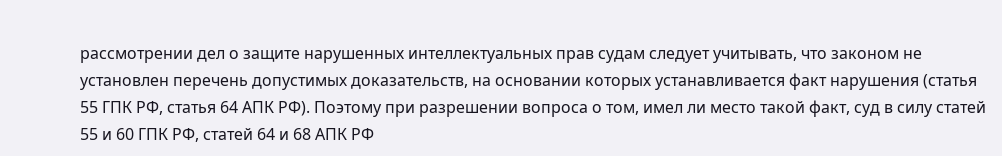рассмотрении дел о защите нарушенных интеллектуальных прав судам следует учитывать, что законом не установлен перечень допустимых доказательств, на основании которых устанавливается факт нарушения (статья 55 ГПК РФ, статья 64 АПК РФ). Поэтому при разрешении вопроса о том, имел ли место такой факт, суд в силу статей 55 и 60 ГПК РФ, статей 64 и 68 АПК РФ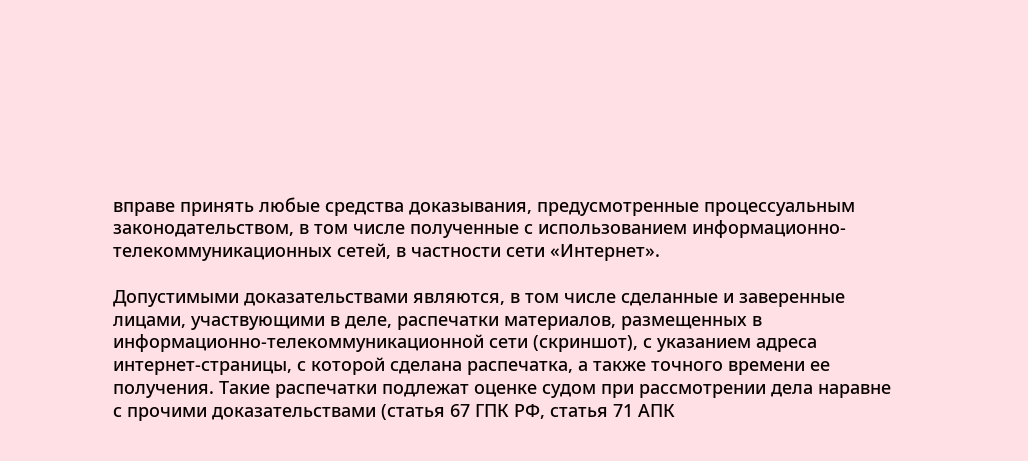вправе принять любые средства доказывания, предусмотренные процессуальным законодательством, в том числе полученные с использованием информационно-телекоммуникационных сетей, в частности сети «Интернет».

Допустимыми доказательствами являются, в том числе сделанные и заверенные лицами, участвующими в деле, распечатки материалов, размещенных в информационно-телекоммуникационной сети (скриншот), с указанием адреса интернет-страницы, с которой сделана распечатка, а также точного времени ее получения. Такие распечатки подлежат оценке судом при рассмотрении дела наравне с прочими доказательствами (статья 67 ГПК РФ, статья 71 АПК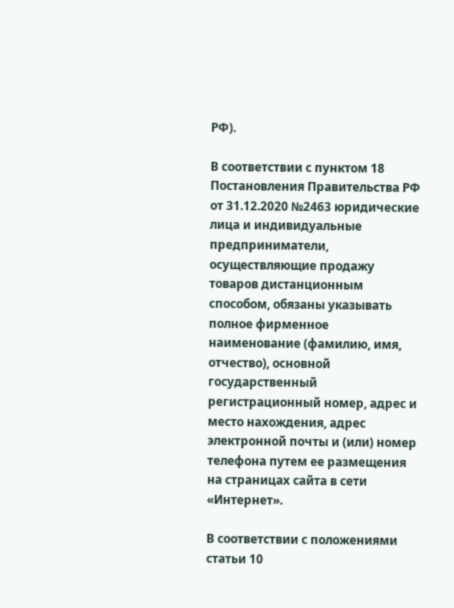РФ).

В соответствии с пунктом 18 Постановления Правительства РФ от 31.12.2020 №2463 юридические лица и индивидуальные предприниматели, осуществляющие продажу товаров дистанционным способом, обязаны указывать полное фирменное наименование (фамилию, имя, отчество), основной государственный регистрационный номер, адрес и место нахождения, адрес электронной почты и (или) номер телефона путем ее размещения на страницах сайта в сети «Интернет».

В соответствии с положениями статьи 10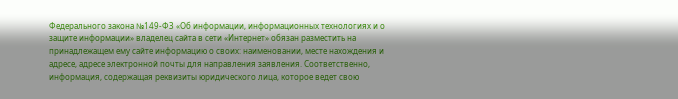Федерального закона №149-ФЗ «Об информации, информационных технологиях и о защите информации» владелец сайта в сети «Интернет» обязан разместить на принадлежащем ему сайте информацию о своих: наименовании, месте нахождения и адресе, адресе электронной почты для направления заявления. Соответственно, информация, содержащая реквизиты юридического лица, которое ведет свою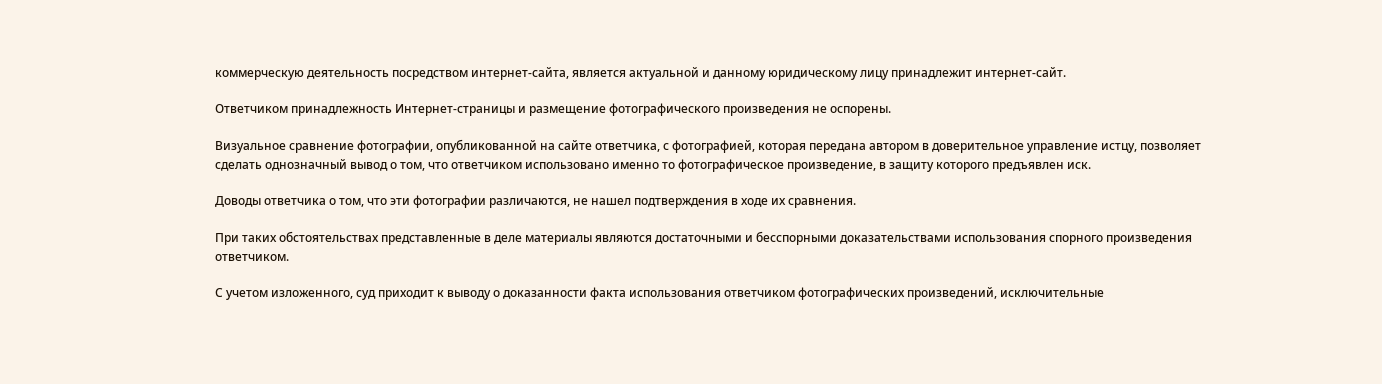коммерческую деятельность посредством интернет-сайта, является актуальной и данному юридическому лицу принадлежит интернет-сайт.

Ответчиком принадлежность Интернет-страницы и размещение фотографического произведения не оспорены.

Визуальное сравнение фотографии, опубликованной на сайте ответчика, с фотографией, которая передана автором в доверительное управление истцу, позволяет сделать однозначный вывод о том, что ответчиком использовано именно то фотографическое произведение, в защиту которого предъявлен иск.

Доводы ответчика о том, что эти фотографии различаются, не нашел подтверждения в ходе их сравнения.

При таких обстоятельствах представленные в деле материалы являются достаточными и бесспорными доказательствами использования спорного произведения ответчиком.

С учетом изложенного, суд приходит к выводу о доказанности факта использования ответчиком фотографических произведений, исключительные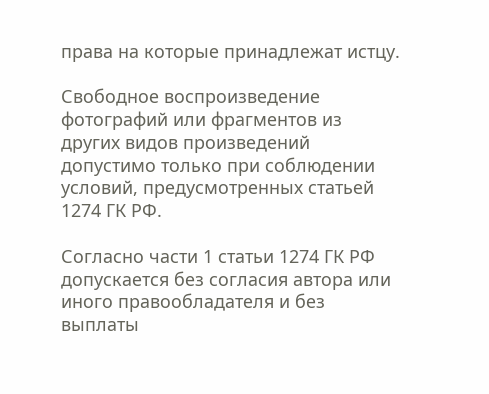права на которые принадлежат истцу.

Свободное воспроизведение фотографий или фрагментов из других видов произведений допустимо только при соблюдении условий, предусмотренных статьей 1274 ГК РФ.

Согласно части 1 статьи 1274 ГК РФ допускается без согласия автора или иного правообладателя и без выплаты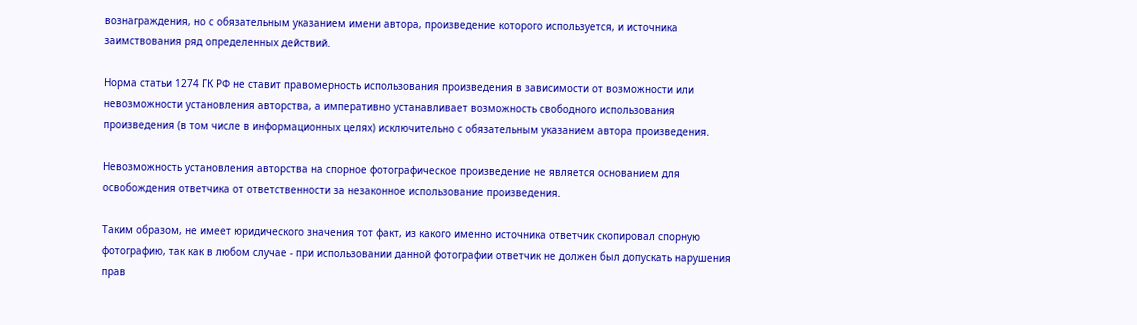вознаграждения, но с обязательным указанием имени автора, произведение которого используется, и источника заимствования ряд определенных действий.

Норма статьи 1274 ГК РФ не ставит правомерность использования произведения в зависимости от возможности или невозможности установления авторства, а императивно устанавливает возможность свободного использования произведения (в том числе в информационных целях) исключительно с обязательным указанием автора произведения.

Невозможность установления авторства на спорное фотографическое произведение не является основанием для освобождения ответчика от ответственности за незаконное использование произведения.

Таким образом, не имеет юридического значения тот факт, из какого именно источника ответчик скопировал спорную фотографию, так как в любом случае - при использовании данной фотографии ответчик не должен был допускать нарушения прав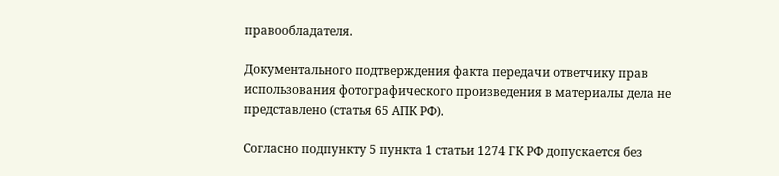правообладателя.

Документального подтверждения факта передачи ответчику прав использования фотографического произведения в материалы дела не представлено (статья 65 АПК РФ).

Согласно подпункту 5 пункта 1 статьи 1274 ГК РФ допускается без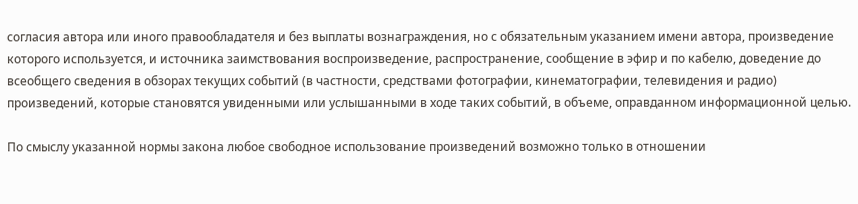согласия автора или иного правообладателя и без выплаты вознаграждения, но с обязательным указанием имени автора, произведение которого используется, и источника заимствования воспроизведение, распространение, сообщение в эфир и по кабелю, доведение до всеобщего сведения в обзорах текущих событий (в частности, средствами фотографии, кинематографии, телевидения и радио) произведений, которые становятся увиденными или услышанными в ходе таких событий, в объеме, оправданном информационной целью.

По смыслу указанной нормы закона любое свободное использование произведений возможно только в отношении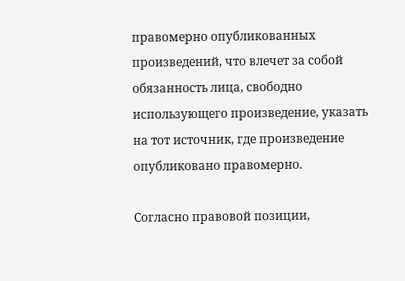правомерно опубликованных произведений, что влечет за собой обязанность лица, свободно использующего произведение, указать на тот источник, где произведение опубликовано правомерно.

Согласно правовой позиции,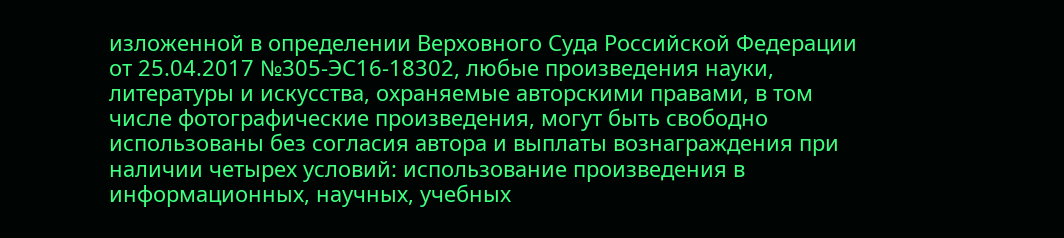изложенной в определении Верховного Суда Российской Федерации от 25.04.2017 №305-ЭС16-18302, любые произведения науки, литературы и искусства, охраняемые авторскими правами, в том числе фотографические произведения, могут быть свободно использованы без согласия автора и выплаты вознаграждения при наличии четырех условий: использование произведения в информационных, научных, учебных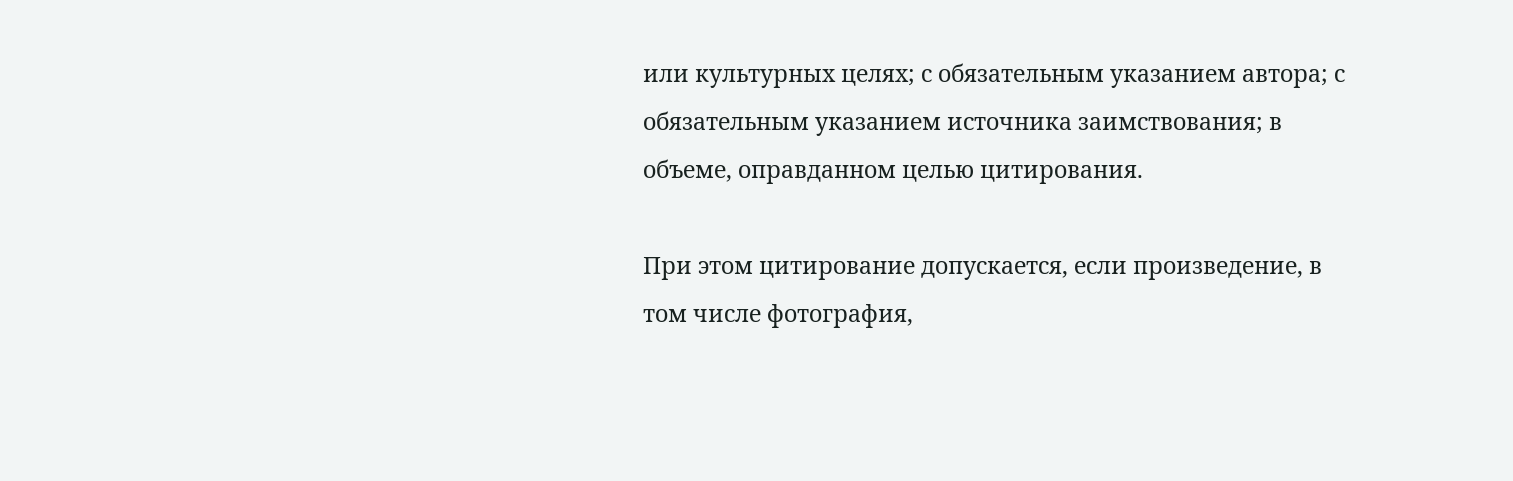или культурных целях; с обязательным указанием автора; с обязательным указанием источника заимствования; в объеме, оправданном целью цитирования.

При этом цитирование допускается, если произведение, в том числе фотография,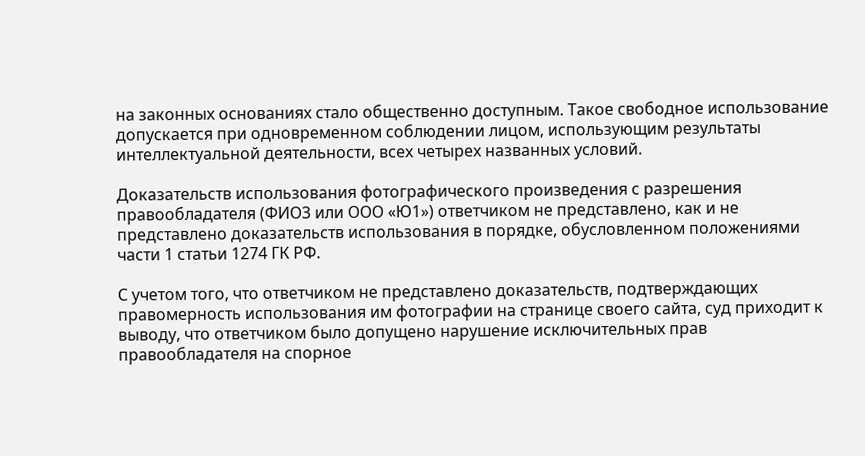на законных основаниях стало общественно доступным. Такое свободное использование допускается при одновременном соблюдении лицом, использующим результаты интеллектуальной деятельности, всех четырех названных условий.

Доказательств использования фотографического произведения с разрешения правообладателя (ФИО3 или ООО «Ю1») ответчиком не представлено, как и не представлено доказательств использования в порядке, обусловленном положениями части 1 статьи 1274 ГК РФ.

С учетом того, что ответчиком не представлено доказательств, подтверждающих правомерность использования им фотографии на странице своего сайта, суд приходит к выводу, что ответчиком было допущено нарушение исключительных прав правообладателя на спорное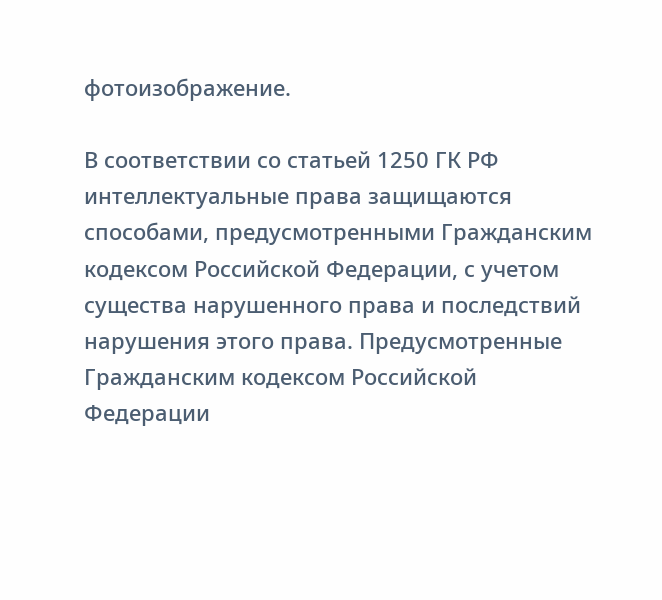фотоизображение.

В соответствии со статьей 1250 ГК РФ интеллектуальные права защищаются способами, предусмотренными Гражданским кодексом Российской Федерации, с учетом существа нарушенного права и последствий нарушения этого права. Предусмотренные Гражданским кодексом Российской Федерации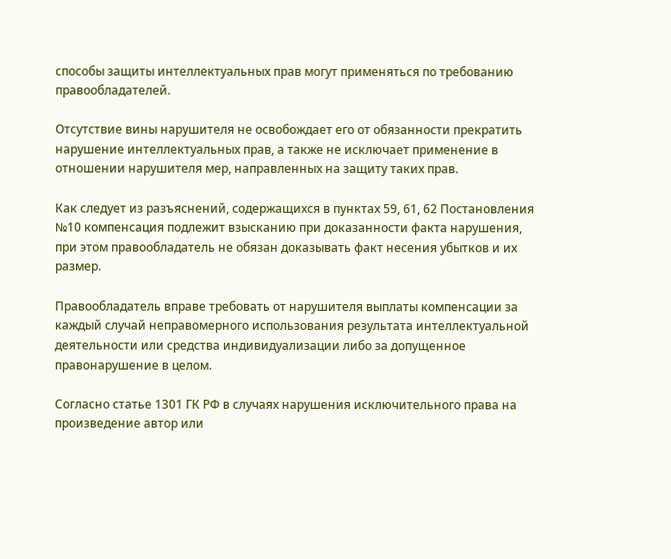способы защиты интеллектуальных прав могут применяться по требованию правообладателей.

Отсутствие вины нарушителя не освобождает его от обязанности прекратить нарушение интеллектуальных прав, а также не исключает применение в отношении нарушителя мер, направленных на защиту таких прав.

Как следует из разъяснений, содержащихся в пунктах 59, 61, 62 Постановления №10 компенсация подлежит взысканию при доказанности факта нарушения, при этом правообладатель не обязан доказывать факт несения убытков и их размер.

Правообладатель вправе требовать от нарушителя выплаты компенсации за каждый случай неправомерного использования результата интеллектуальной деятельности или средства индивидуализации либо за допущенное правонарушение в целом.

Согласно статье 1301 ГК РФ в случаях нарушения исключительного права на произведение автор или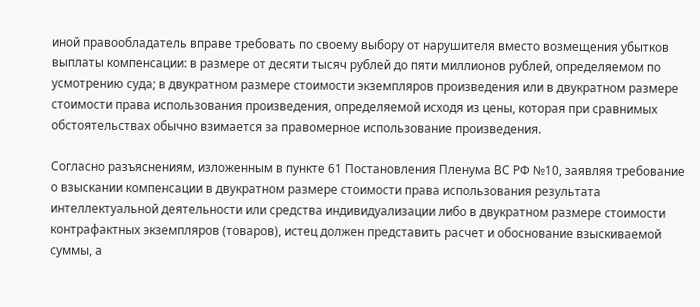иной правообладатель вправе требовать по своему выбору от нарушителя вместо возмещения убытков выплаты компенсации: в размере от десяти тысяч рублей до пяти миллионов рублей, определяемом по усмотрению суда; в двукратном размере стоимости экземпляров произведения или в двукратном размере стоимости права использования произведения, определяемой исходя из цены, которая при сравнимых обстоятельствах обычно взимается за правомерное использование произведения.

Согласно разъяснениям, изложенным в пункте 61 Постановления Пленума ВС РФ №10, заявляя требование о взыскании компенсации в двукратном размере стоимости права использования результата интеллектуальной деятельности или средства индивидуализации либо в двукратном размере стоимости контрафактных экземпляров (товаров), истец должен представить расчет и обоснование взыскиваемой суммы, а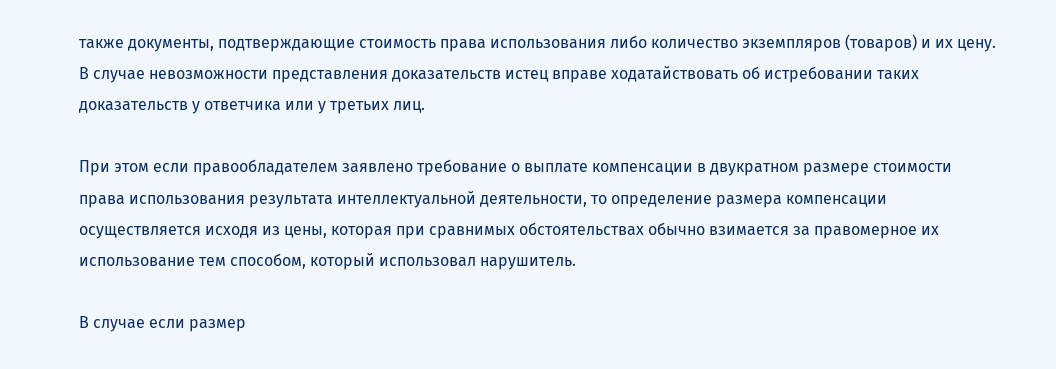также документы, подтверждающие стоимость права использования либо количество экземпляров (товаров) и их цену. В случае невозможности представления доказательств истец вправе ходатайствовать об истребовании таких доказательств у ответчика или у третьих лиц.

При этом если правообладателем заявлено требование о выплате компенсации в двукратном размере стоимости права использования результата интеллектуальной деятельности, то определение размера компенсации осуществляется исходя из цены, которая при сравнимых обстоятельствах обычно взимается за правомерное их использование тем способом, который использовал нарушитель.

В случае если размер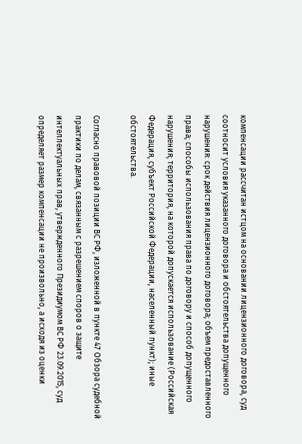компенсации рассчитан истцом на основании лицензионного договора, суд соотносит условия указанного договора и обстоятельства допущенного нарушения: срок действия лицензионного договора; объем предоставленного права; способы использования права по договору и способ допущенного нарушения; территория, на которой допускается использование (Российская Федерация, субъект Российской Федерации, населенный пункт); иные обстоятельства.

Согласно правовой позиции ВС РФ, изложенной в пункте 47 Обзора судебной практики по делам, связанным с разрешением споров о защите интеллектуальных прав, утвержденного Президиумом ВС РФ 23.09.2015, суд определяет размер компенсации не произвольно, а исходя из оценки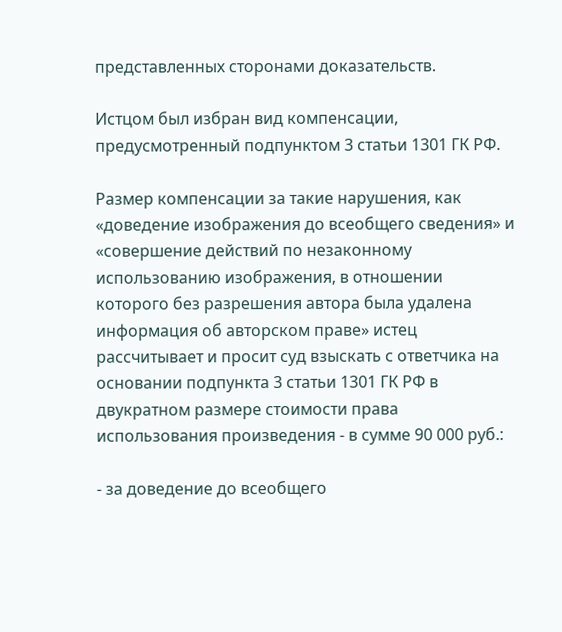представленных сторонами доказательств.

Истцом был избран вид компенсации, предусмотренный подпунктом 3 статьи 1301 ГК РФ.

Размер компенсации за такие нарушения, как «доведение изображения до всеобщего сведения» и «совершение действий по незаконному использованию изображения, в отношении которого без разрешения автора была удалена информация об авторском праве» истец рассчитывает и просит суд взыскать с ответчика на основании подпункта 3 статьи 1301 ГК РФ в двукратном размере стоимости права использования произведения - в сумме 90 000 руб.:

- за доведение до всеобщего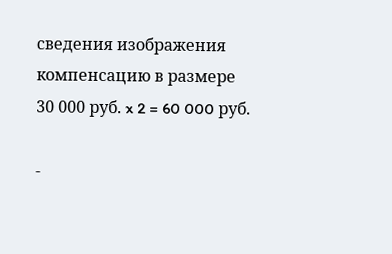сведения изображения компенсацию в размере 30 000 руб. x 2 = 60 000 руб.

-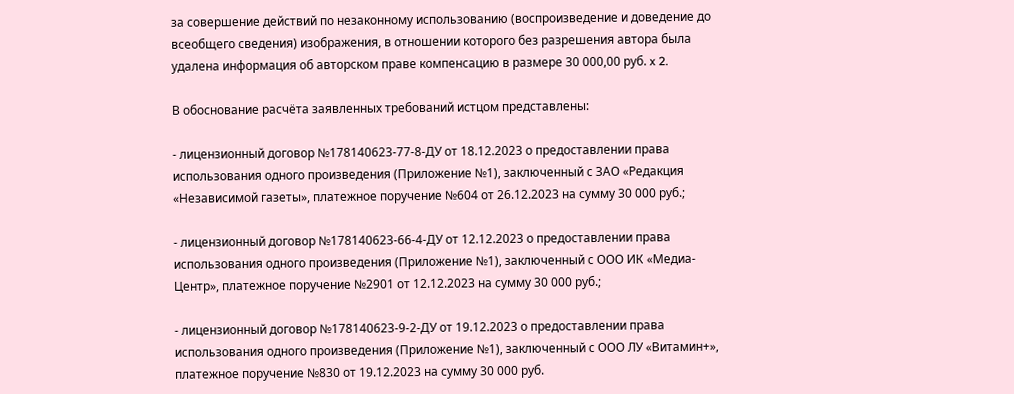за совершение действий по незаконному использованию (воспроизведение и доведение до всеобщего сведения) изображения, в отношении которого без разрешения автора была удалена информация об авторском праве компенсацию в размере 30 000,00 руб. x 2.

В обоснование расчёта заявленных требований истцом представлены:

- лицензионный договор №178140623-77-8-ДУ от 18.12.2023 о предоставлении права использования одного произведения (Приложение №1), заключенный с ЗАО «Редакция «Независимой газеты», платежное поручение №604 от 26.12.2023 на сумму 30 000 руб.;

- лицензионный договор №178140623-66-4-ДУ от 12.12.2023 о предоставлении права использования одного произведения (Приложение №1), заключенный с ООО ИК «Медиа-Центр», платежное поручение №2901 от 12.12.2023 на сумму 30 000 руб.;

- лицензионный договор №178140623-9-2-ДУ от 19.12.2023 о предоставлении права использования одного произведения (Приложение №1), заключенный с ООО ЛУ «Витамин+», платежное поручение №830 от 19.12.2023 на сумму 30 000 руб.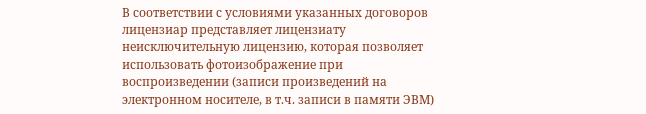В соответствии с условиями указанных договоров лицензиар представляет лицензиату неисключительную лицензию, которая позволяет использовать фотоизображение при воспроизведении (записи произведений на электронном носителе, в т.ч. записи в памяти ЭВМ)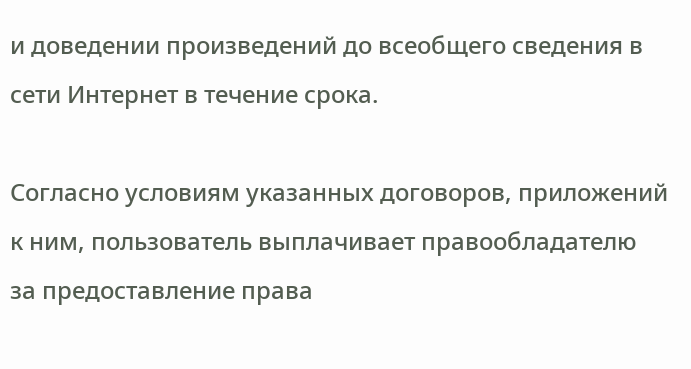и доведении произведений до всеобщего сведения в сети Интернет в течение срока.

Согласно условиям указанных договоров, приложений к ним, пользователь выплачивает правообладателю за предоставление права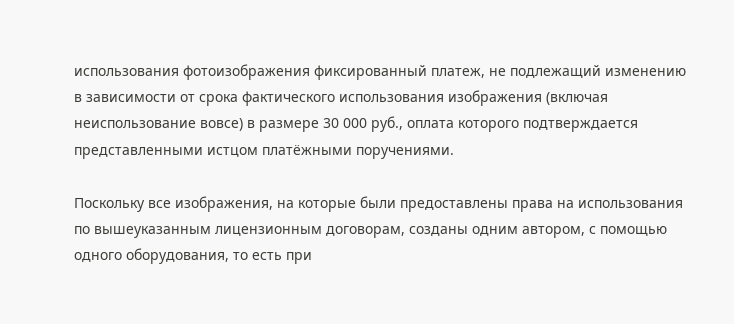использования фотоизображения фиксированный платеж, не подлежащий изменению в зависимости от срока фактического использования изображения (включая неиспользование вовсе) в размере 30 000 руб., оплата которого подтверждается представленными истцом платёжными поручениями.

Поскольку все изображения, на которые были предоставлены права на использования по вышеуказанным лицензионным договорам, созданы одним автором, с помощью одного оборудования, то есть при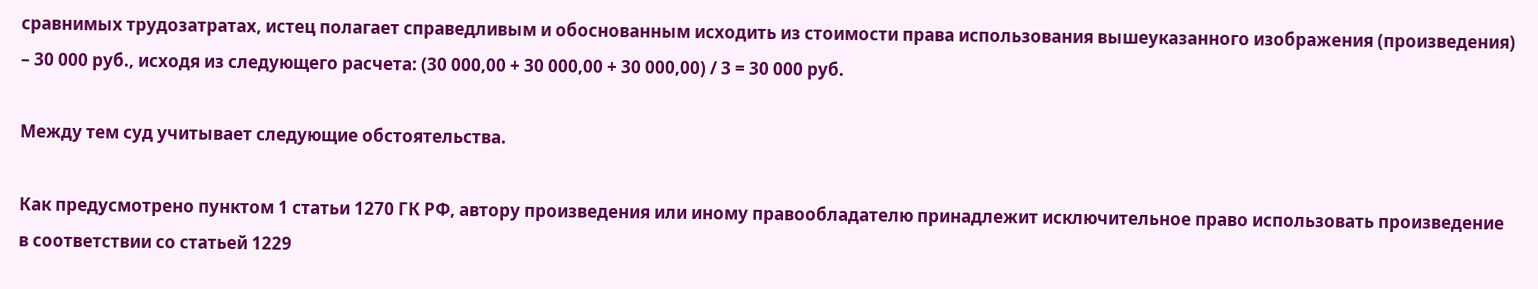сравнимых трудозатратах, истец полагает справедливым и обоснованным исходить из стоимости права использования вышеуказанного изображения (произведения) – 30 000 руб., исходя из следующего расчета: (30 000,00 + 30 000,00 + 30 000,00) / 3 = 30 000 руб.

Между тем суд учитывает следующие обстоятельства.

Как предусмотрено пунктом 1 статьи 1270 ГК РФ, автору произведения или иному правообладателю принадлежит исключительное право использовать произведение в соответствии со статьей 1229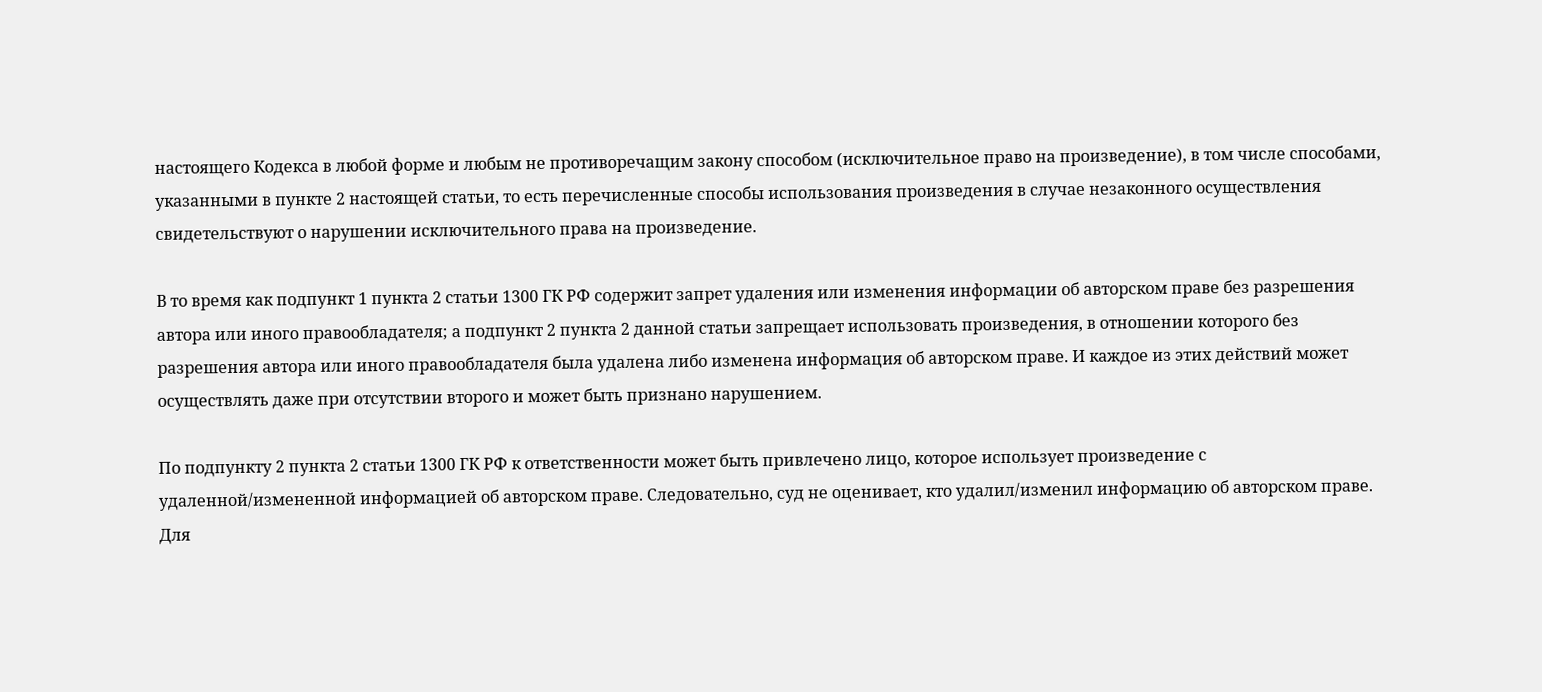настоящего Кодекса в любой форме и любым не противоречащим закону способом (исключительное право на произведение), в том числе способами, указанными в пункте 2 настоящей статьи, то есть перечисленные способы использования произведения в случае незаконного осуществления свидетельствуют о нарушении исключительного права на произведение.

В то время как подпункт 1 пункта 2 статьи 1300 ГК РФ содержит запрет удаления или изменения информации об авторском праве без разрешения автора или иного правообладателя; а подпункт 2 пункта 2 данной статьи запрещает использовать произведения, в отношении которого без разрешения автора или иного правообладателя была удалена либо изменена информация об авторском праве. И каждое из этих действий может осуществлять даже при отсутствии второго и может быть признано нарушением.

По подпункту 2 пункта 2 статьи 1300 ГК РФ к ответственности может быть привлечено лицо, которое использует произведение с удаленной/измененной информацией об авторском праве. Следовательно, суд не оценивает, кто удалил/изменил информацию об авторском праве. Для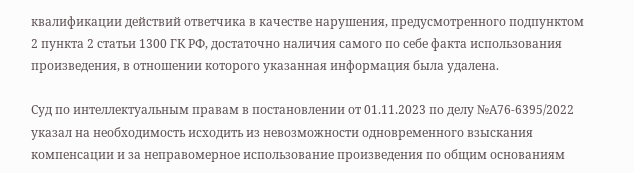квалификации действий ответчика в качестве нарушения, предусмотренного подпунктом 2 пункта 2 статьи 1300 ГК РФ, достаточно наличия самого по себе факта использования произведения, в отношении которого указанная информация была удалена.

Суд по интеллектуальным правам в постановлении от 01.11.2023 по делу №А76-6395/2022 указал на необходимость исходить из невозможности одновременного взыскания компенсации и за неправомерное использование произведения по общим основаниям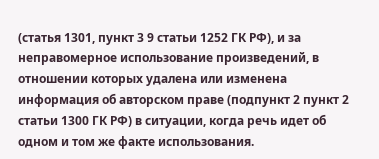(статья 1301, пункт 3 9 статьи 1252 ГК РФ), и за неправомерное использование произведений, в отношении которых удалена или изменена информация об авторском праве (подпункт 2 пункт 2 статьи 1300 ГК РФ) в ситуации, когда речь идет об одном и том же факте использования.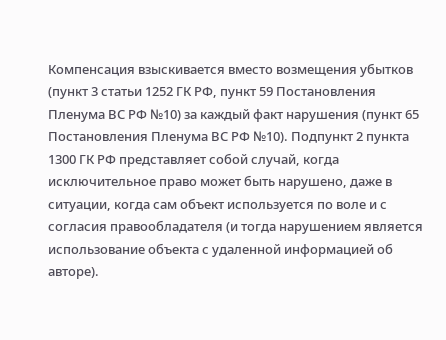Компенсация взыскивается вместо возмещения убытков (пункт 3 статьи 1252 ГК РФ, пункт 59 Постановления Пленума ВС РФ №10) за каждый факт нарушения (пункт 65 Постановления Пленума ВС РФ №10). Подпункт 2 пункта 1300 ГК РФ представляет собой случай, когда исключительное право может быть нарушено, даже в ситуации, когда сам объект используется по воле и с согласия правообладателя (и тогда нарушением является использование объекта с удаленной информацией об авторе).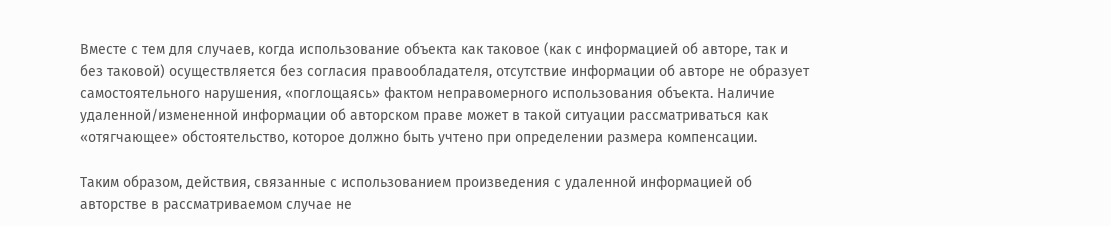Вместе с тем для случаев, когда использование объекта как таковое (как с информацией об авторе, так и без таковой) осуществляется без согласия правообладателя, отсутствие информации об авторе не образует самостоятельного нарушения, «поглощаясь» фактом неправомерного использования объекта. Наличие удаленной/измененной информации об авторском праве может в такой ситуации рассматриваться как «отягчающее» обстоятельство, которое должно быть учтено при определении размера компенсации.

Таким образом, действия, связанные с использованием произведения с удаленной информацией об авторстве в рассматриваемом случае не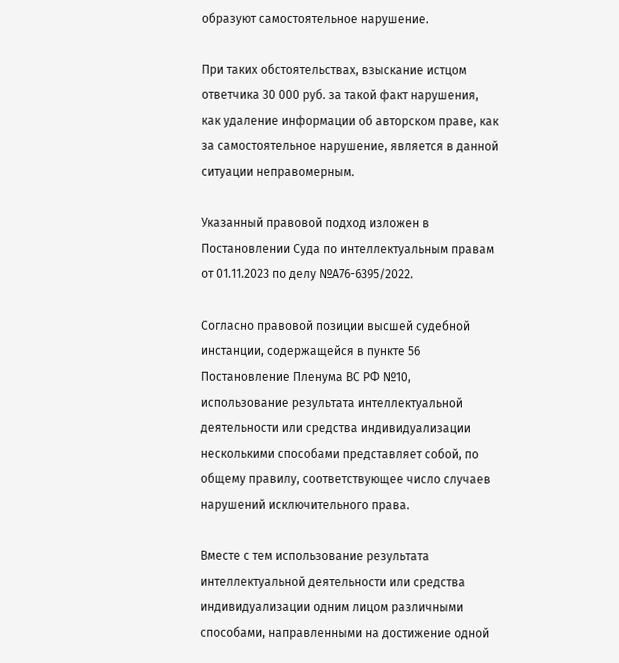образуют самостоятельное нарушение.

При таких обстоятельствах, взыскание истцом ответчика 30 000 руб. за такой факт нарушения, как удаление информации об авторском праве, как за самостоятельное нарушение, является в данной ситуации неправомерным.

Указанный правовой подход изложен в Постановлении Суда по интеллектуальным правам от 01.11.2023 по делу №А76-6395/2022.

Согласно правовой позиции высшей судебной инстанции, содержащейся в пункте 56 Постановление Пленума ВС РФ №10, использование результата интеллектуальной деятельности или средства индивидуализации несколькими способами представляет собой, по общему правилу, соответствующее число случаев нарушений исключительного права.

Вместе с тем использование результата интеллектуальной деятельности или средства индивидуализации одним лицом различными способами, направленными на достижение одной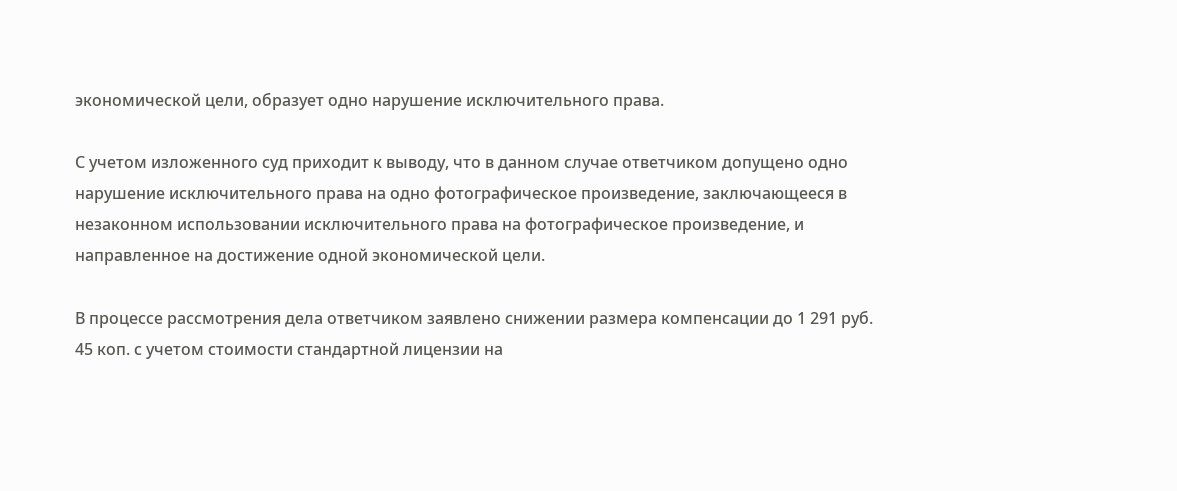экономической цели, образует одно нарушение исключительного права.

С учетом изложенного суд приходит к выводу, что в данном случае ответчиком допущено одно нарушение исключительного права на одно фотографическое произведение, заключающееся в незаконном использовании исключительного права на фотографическое произведение, и направленное на достижение одной экономической цели.

В процессе рассмотрения дела ответчиком заявлено снижении размера компенсации до 1 291 руб. 45 коп. с учетом стоимости стандартной лицензии на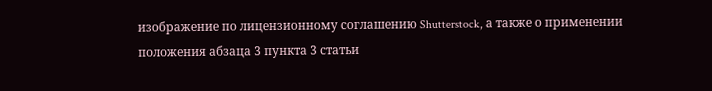изображение по лицензионному соглашению Shutterstock, а также о применении положения абзаца 3 пункта 3 статьи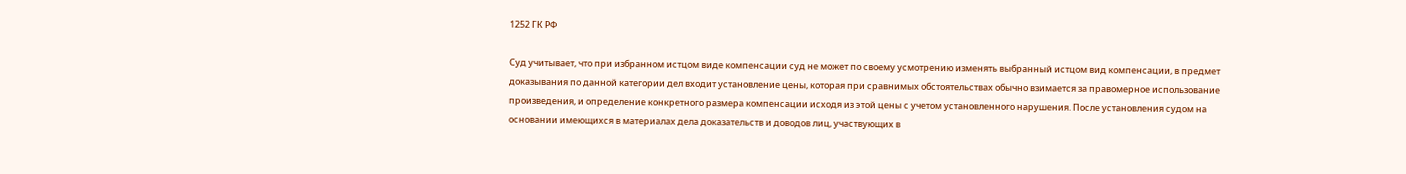1252 ГК РФ

Суд учитывает, что при избранном истцом виде компенсации суд не может по своему усмотрению изменять выбранный истцом вид компенсации, в предмет доказывания по данной категории дел входит установление цены, которая при сравнимых обстоятельствах обычно взимается за правомерное использование произведения, и определение конкретного размера компенсации исходя из этой цены с учетом установленного нарушения. После установления судом на основании имеющихся в материалах дела доказательств и доводов лиц, участвующих в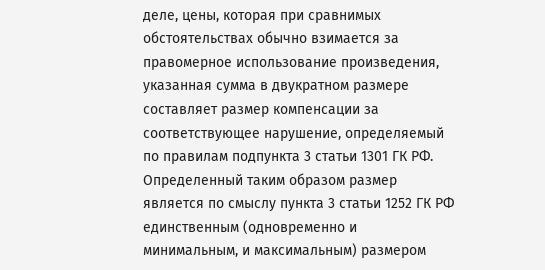деле, цены, которая при сравнимых обстоятельствах обычно взимается за правомерное использование произведения, указанная сумма в двукратном размере составляет размер компенсации за соответствующее нарушение, определяемый по правилам подпункта 3 статьи 1301 ГК РФ. Определенный таким образом размер является по смыслу пункта 3 статьи 1252 ГК РФ единственным (одновременно и минимальным, и максимальным) размером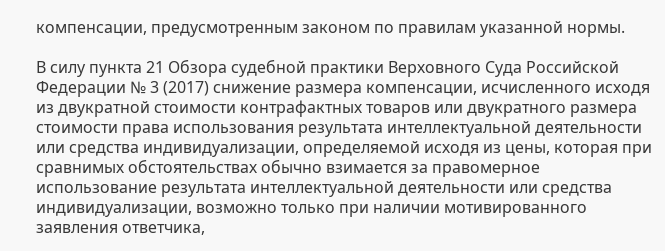компенсации, предусмотренным законом по правилам указанной нормы.

В силу пункта 21 Обзора судебной практики Верховного Суда Российской Федерации № 3 (2017) снижение размера компенсации, исчисленного исходя из двукратной стоимости контрафактных товаров или двукратного размера стоимости права использования результата интеллектуальной деятельности или средства индивидуализации, определяемой исходя из цены, которая при сравнимых обстоятельствах обычно взимается за правомерное использование результата интеллектуальной деятельности или средства индивидуализации, возможно только при наличии мотивированного заявления ответчика,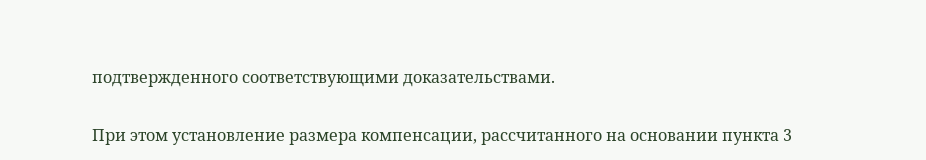подтвержденного соответствующими доказательствами.

При этом установление размера компенсации, рассчитанного на основании пункта 3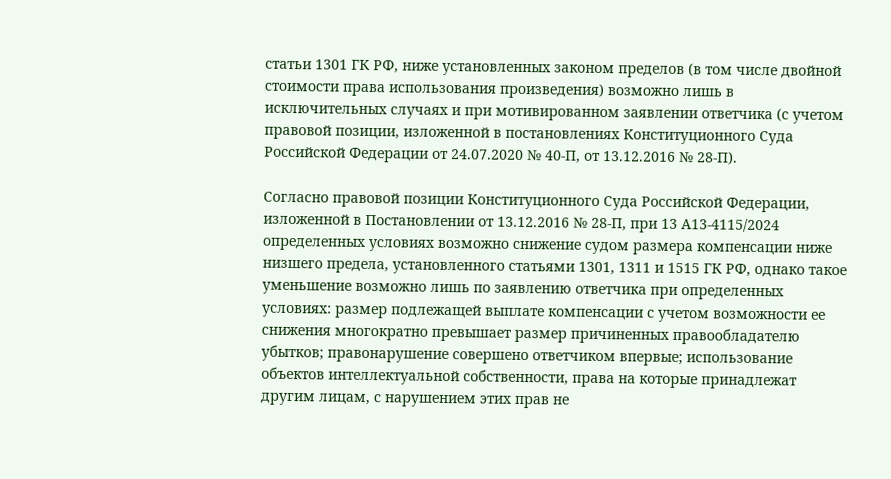статьи 1301 ГК РФ, ниже установленных законом пределов (в том числе двойной стоимости права использования произведения) возможно лишь в исключительных случаях и при мотивированном заявлении ответчика (с учетом правовой позиции, изложенной в постановлениях Конституционного Суда Российской Федерации от 24.07.2020 № 40-П, от 13.12.2016 № 28-П).

Согласно правовой позиции Конституционного Суда Российской Федерации, изложенной в Постановлении от 13.12.2016 № 28-П, при 13 А13-4115/2024 определенных условиях возможно снижение судом размера компенсации ниже низшего предела, установленного статьями 1301, 1311 и 1515 ГК РФ, однако такое уменьшение возможно лишь по заявлению ответчика при определенных условиях: размер подлежащей выплате компенсации с учетом возможности ее снижения многократно превышает размер причиненных правообладателю убытков; правонарушение совершено ответчиком впервые; использование объектов интеллектуальной собственности, права на которые принадлежат другим лицам, с нарушением этих прав не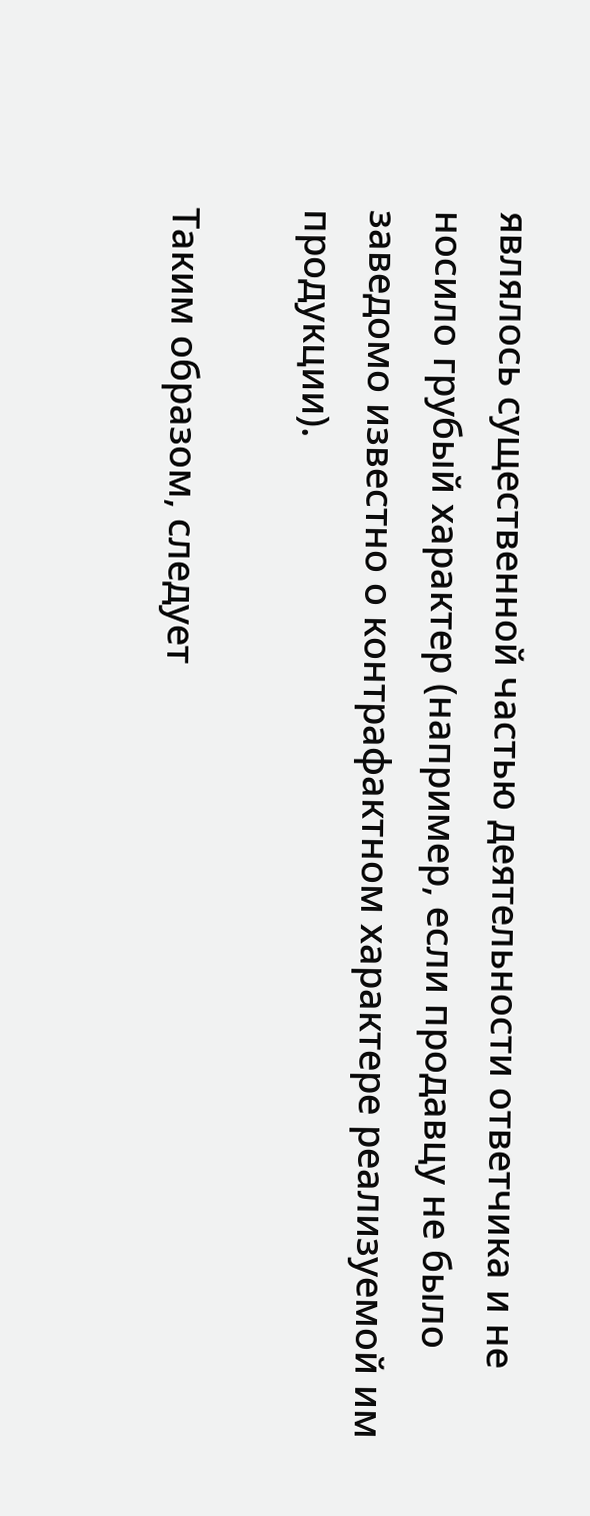являлось существенной частью деятельности ответчика и не носило грубый характер (например, если продавцу не было заведомо известно о контрафактном характере реализуемой им продукции).

Таким образом, следует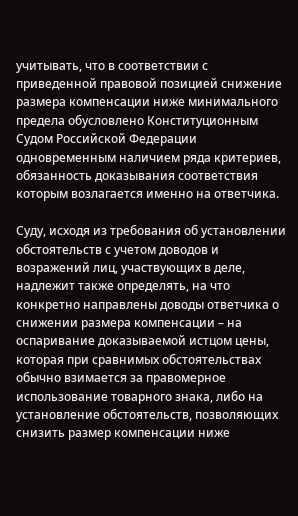учитывать, что в соответствии с приведенной правовой позицией снижение размера компенсации ниже минимального предела обусловлено Конституционным Судом Российской Федерации одновременным наличием ряда критериев, обязанность доказывания соответствия которым возлагается именно на ответчика.

Суду, исходя из требования об установлении обстоятельств с учетом доводов и возражений лиц, участвующих в деле, надлежит также определять, на что конкретно направлены доводы ответчика о снижении размера компенсации – на оспаривание доказываемой истцом цены, которая при сравнимых обстоятельствах обычно взимается за правомерное использование товарного знака, либо на установление обстоятельств, позволяющих снизить размер компенсации ниже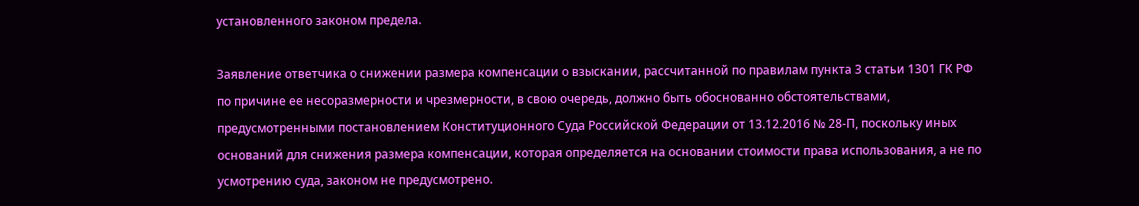установленного законом предела.

Заявление ответчика о снижении размера компенсации о взыскании, рассчитанной по правилам пункта 3 статьи 1301 ГК РФ по причине ее несоразмерности и чрезмерности, в свою очередь, должно быть обоснованно обстоятельствами, предусмотренными постановлением Конституционного Суда Российской Федерации от 13.12.2016 № 28-П, поскольку иных оснований для снижения размера компенсации, которая определяется на основании стоимости права использования, а не по усмотрению суда, законом не предусмотрено.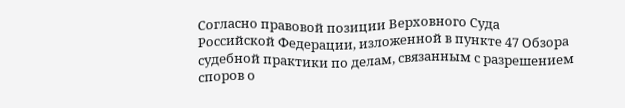Согласно правовой позиции Верховного Суда Российской Федерации, изложенной в пункте 47 Обзора судебной практики по делам, связанным с разрешением споров о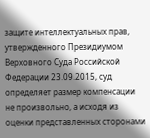защите интеллектуальных прав, утвержденного Президиумом Верховного Суда Российской Федерации 23.09.2015, суд определяет размер компенсации не произвольно, а исходя из оценки представленных сторонами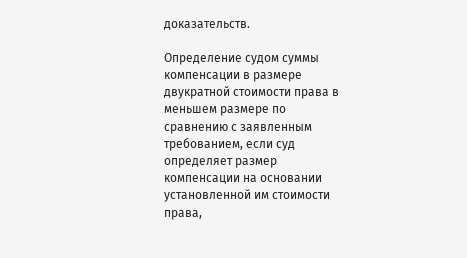доказательств.

Определение судом суммы компенсации в размере двукратной стоимости права в меньшем размере по сравнению с заявленным требованием, если суд определяет размер компенсации на основании установленной им стоимости права,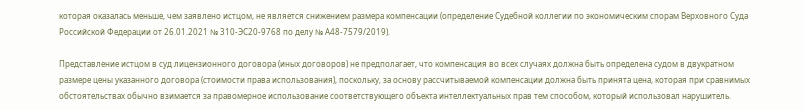которая оказалась меньше, чем заявлено истцом, не является снижением размера компенсации (определение Судебной коллегии по экономическим спорам Верховного Суда Российской Федерации от 26.01.2021 № 310-ЭС20-9768 по делу № А48-7579/2019).

Представление истцом в суд лицензионного договора (иных договоров) не предполагает, что компенсация во всех случаях должна быть определена судом в двукратном размере цены указанного договора (стоимости права использования), поскольку, за основу рассчитываемой компенсации должна быть принята цена, которая при сравнимых обстоятельствах обычно взимается за правомерное использование соответствующего объекта интеллектуальных прав тем способом, который использовал нарушитель.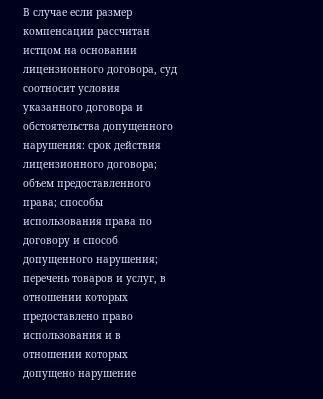В случае если размер компенсации рассчитан истцом на основании лицензионного договора, суд соотносит условия указанного договора и обстоятельства допущенного нарушения: срок действия лицензионного договора; объем предоставленного права; способы использования права по договору и способ допущенного нарушения; перечень товаров и услуг, в отношении которых предоставлено право использования и в отношении которых допущено нарушение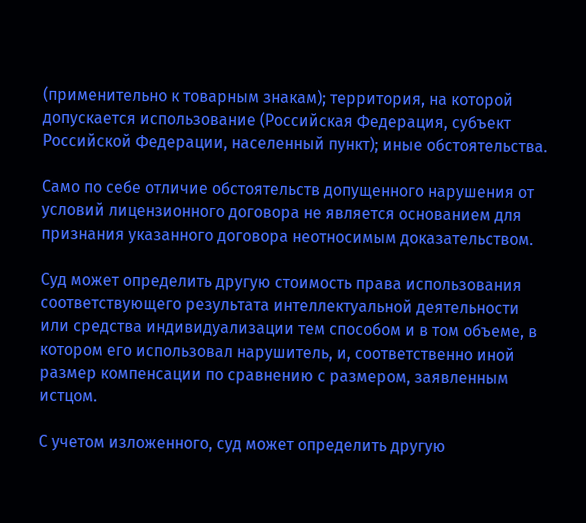(применительно к товарным знакам); территория, на которой допускается использование (Российская Федерация, субъект Российской Федерации, населенный пункт); иные обстоятельства.

Само по себе отличие обстоятельств допущенного нарушения от условий лицензионного договора не является основанием для признания указанного договора неотносимым доказательством.

Суд может определить другую стоимость права использования соответствующего результата интеллектуальной деятельности или средства индивидуализации тем способом и в том объеме, в котором его использовал нарушитель, и, соответственно иной размер компенсации по сравнению с размером, заявленным истцом.

С учетом изложенного, суд может определить другую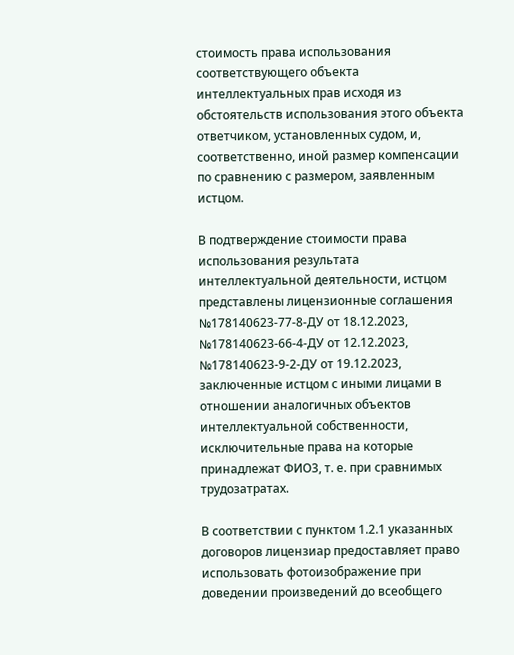стоимость права использования соответствующего объекта интеллектуальных прав исходя из обстоятельств использования этого объекта ответчиком, установленных судом, и, соответственно, иной размер компенсации по сравнению с размером, заявленным истцом.

В подтверждение стоимости права использования результата интеллектуальной деятельности, истцом представлены лицензионные соглашения №178140623-77-8-ДУ от 18.12.2023, №178140623-66-4-ДУ от 12.12.2023, №178140623-9-2-ДУ от 19.12.2023, заключенные истцом с иными лицами в отношении аналогичных объектов интеллектуальной собственности, исключительные права на которые принадлежат ФИО3, т. е. при сравнимых трудозатратах.

В соответствии с пунктом 1.2.1 указанных договоров лицензиар предоставляет право использовать фотоизображение при доведении произведений до всеобщего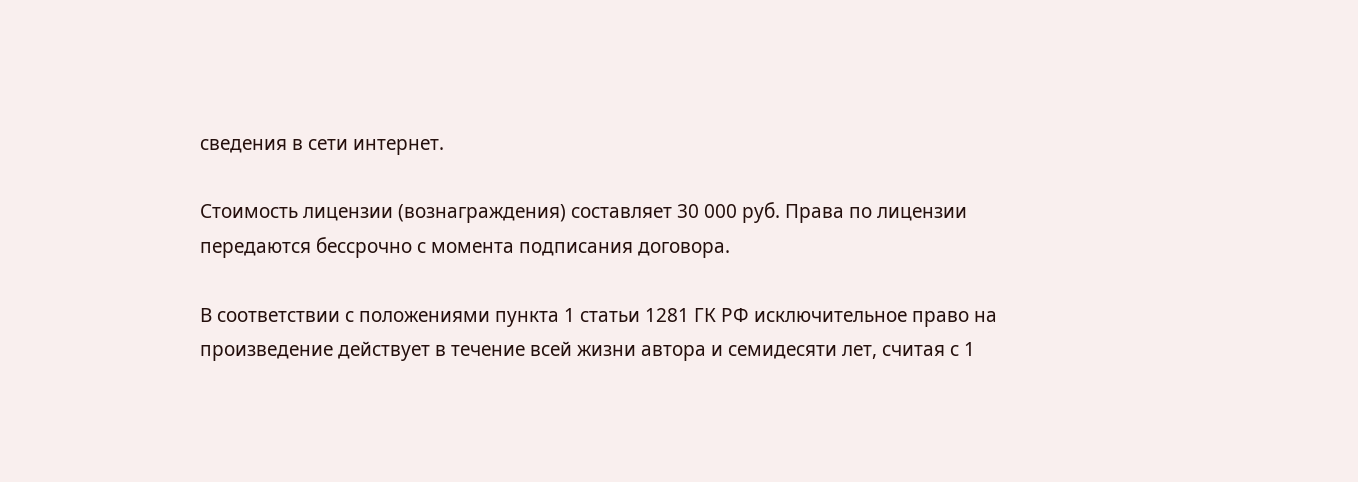сведения в сети интернет.

Стоимость лицензии (вознаграждения) составляет 30 000 руб. Права по лицензии передаются бессрочно с момента подписания договора.

В соответствии с положениями пункта 1 статьи 1281 ГК РФ исключительное право на произведение действует в течение всей жизни автора и семидесяти лет, считая с 1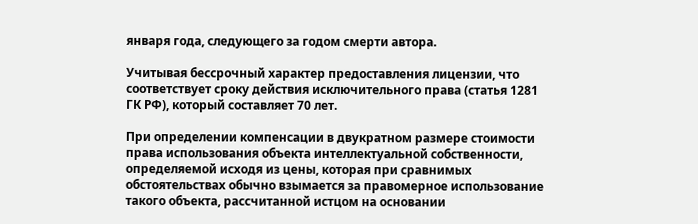января года, следующего за годом смерти автора.

Учитывая бессрочный характер предоставления лицензии, что соответствует сроку действия исключительного права (статья 1281 ГК РФ), который составляет 70 лет.

При определении компенсации в двукратном размере стоимости права использования объекта интеллектуальной собственности, определяемой исходя из цены, которая при сравнимых обстоятельствах обычно взымается за правомерное использование такого объекта, рассчитанной истцом на основании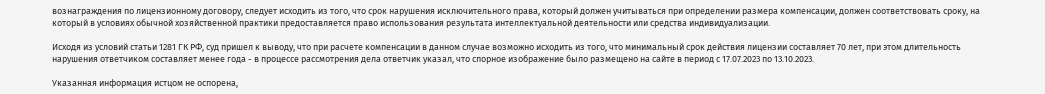вознаграждения по лицензионному договору, следует исходить из того, что срок нарушения исключительного права, который должен учитываться при определении размера компенсации, должен соответствовать сроку, на который в условиях обычной хозяйственной практики предоставляется право использования результата интеллектуальной деятельности или средства индивидуализации.

Исходя из условий статьи 1281 ГК РФ, суд пришел к выводу, что при расчете компенсации в данном случае возможно исходить из того, что минимальный срок действия лицензии составляет 70 лет, при этом длительность нарушения ответчиком составляет менее года - в процессе рассмотрения дела ответчик указал, что спорное изображение было размещено на сайте в период с 17.07.2023 по 13.10.2023.

Указанная информация истцом не оспорена,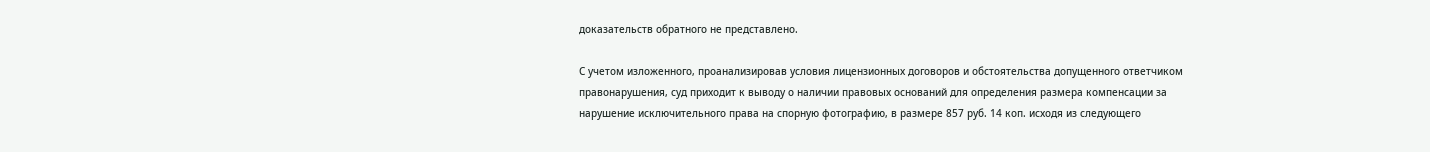доказательств обратного не представлено.

С учетом изложенного, проанализировав условия лицензионных договоров и обстоятельства допущенного ответчиком правонарушения, суд приходит к выводу о наличии правовых оснований для определения размера компенсации за нарушение исключительного права на спорную фотографию, в размере 857 руб. 14 коп. исходя из следующего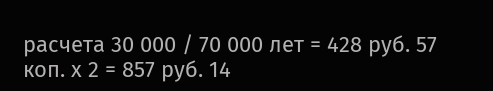расчета 30 000 / 70 000 лет = 428 руб. 57 коп. х 2 = 857 руб. 14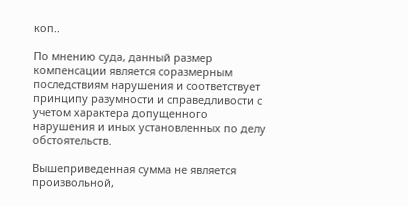коп..

По мнению суда, данный размер компенсации является соразмерным последствиям нарушения и соответствует принципу разумности и справедливости с учетом характера допущенного нарушения и иных установленных по делу обстоятельств.

Вышеприведенная сумма не является произвольной,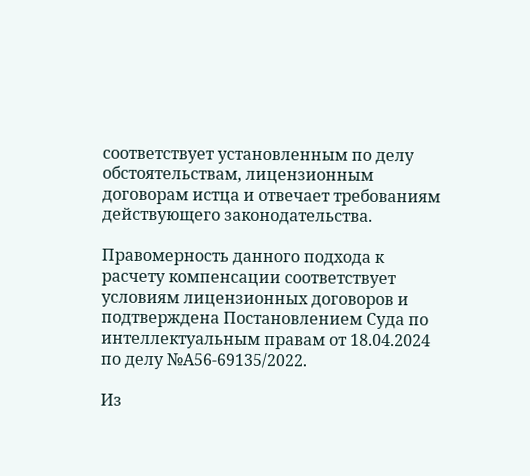соответствует установленным по делу обстоятельствам, лицензионным договорам истца и отвечает требованиям действующего законодательства.

Правомерность данного подхода к расчету компенсации соответствует условиям лицензионных договоров и подтверждена Постановлением Суда по интеллектуальным правам от 18.04.2024 по делу №А56-69135/2022.

Из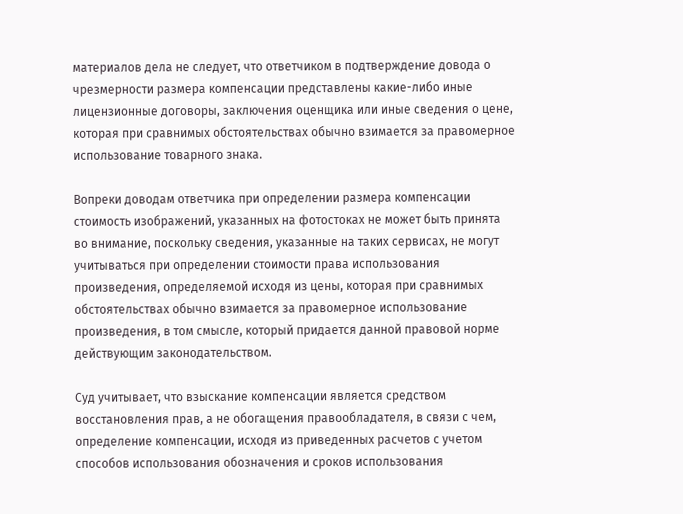материалов дела не следует, что ответчиком в подтверждение довода о чрезмерности размера компенсации представлены какие-либо иные лицензионные договоры, заключения оценщика или иные сведения о цене, которая при сравнимых обстоятельствах обычно взимается за правомерное использование товарного знака.

Вопреки доводам ответчика при определении размера компенсации стоимость изображений, указанных на фотостоках не может быть принята во внимание, поскольку сведения, указанные на таких сервисах, не могут учитываться при определении стоимости права использования произведения, определяемой исходя из цены, которая при сравнимых обстоятельствах обычно взимается за правомерное использование произведения, в том смысле, который придается данной правовой норме действующим законодательством.

Суд учитывает, что взыскание компенсации является средством восстановления прав, а не обогащения правообладателя, в связи с чем, определение компенсации, исходя из приведенных расчетов с учетом способов использования обозначения и сроков использования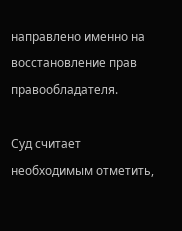направлено именно на восстановление прав правообладателя.

Суд считает необходимым отметить,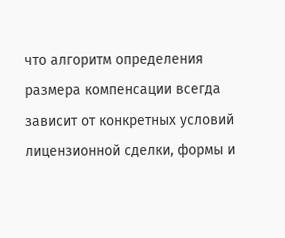что алгоритм определения размера компенсации всегда зависит от конкретных условий лицензионной сделки, формы и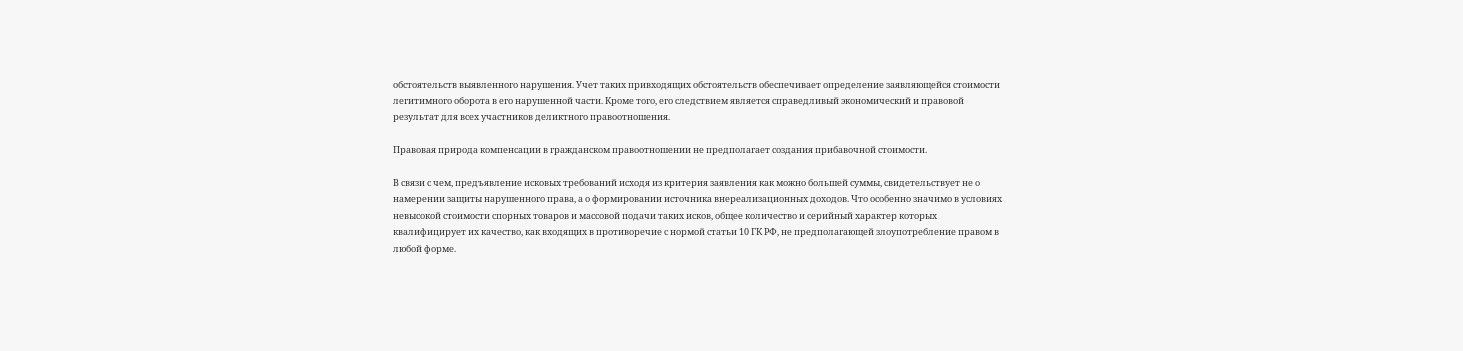обстоятельств выявленного нарушения. Учет таких привходящих обстоятельств обеспечивает определение заявляющейся стоимости легитимного оборота в его нарушенной части. Кроме того, его следствием является справедливый экономический и правовой результат для всех участников деликтного правоотношения.

Правовая природа компенсации в гражданском правоотношении не предполагает создания прибавочной стоимости.

В связи с чем, предъявление исковых требований исходя из критерия заявления как можно большей суммы, свидетельствует не о намерении защиты нарушенного права, а о формировании источника внереализационных доходов. Что особенно значимо в условиях невысокой стоимости спорных товаров и массовой подачи таких исков, общее количество и серийный характер которых квалифицирует их качество, как входящих в противоречие с нормой статьи 10 ГК РФ, не предполагающей злоупотребление правом в любой форме.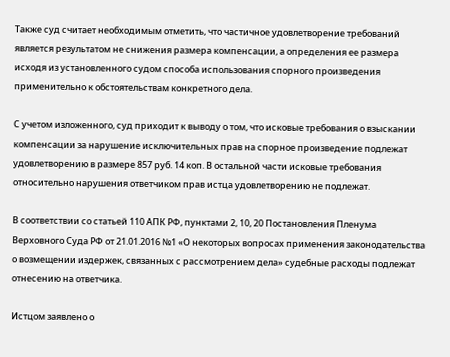Также суд считает необходимым отметить, что частичное удовлетворение требований является результатом не снижения размера компенсации, а определения ее размера исходя из установленного судом способа использования спорного произведения применительно к обстоятельствам конкретного дела.

С учетом изложенного, суд приходит к выводу о том, что исковые требования о взыскании компенсации за нарушение исключительных прав на спорное произведение подлежат удовлетворению в размере 857 руб. 14 коп. В остальной части исковые требования относительно нарушения ответчиком прав истца удовлетворению не подлежат.

В соответствии со статьей 110 АПК РФ, пунктами 2, 10, 20 Постановления Пленума Верховного Суда РФ от 21.01.2016 №1 «О некоторых вопросах применения законодательства о возмещении издержек, связанных с рассмотрением дела» судебные расходы подлежат отнесению на ответчика.

Истцом заявлено о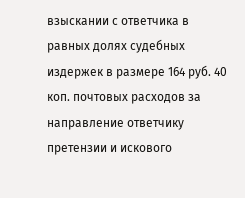взыскании с ответчика в равных долях судебных издержек в размере 164 руб. 40 коп. почтовых расходов за направление ответчику претензии и искового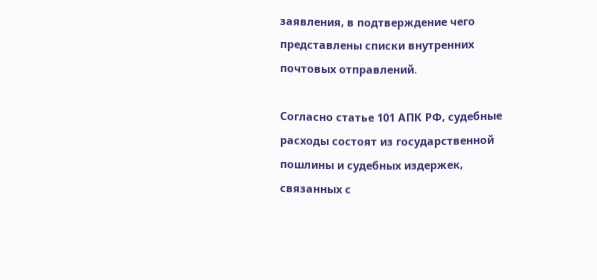заявления, в подтверждение чего представлены списки внутренних почтовых отправлений.

Согласно статье 101 АПК РФ, судебные расходы состоят из государственной пошлины и судебных издержек, связанных с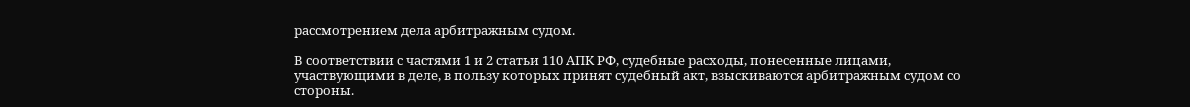рассмотрением дела арбитражным судом.

В соответствии с частями 1 и 2 статьи 110 АПК РФ, судебные расходы, понесенные лицами, участвующими в деле, в пользу которых принят судебный акт, взыскиваются арбитражным судом со стороны.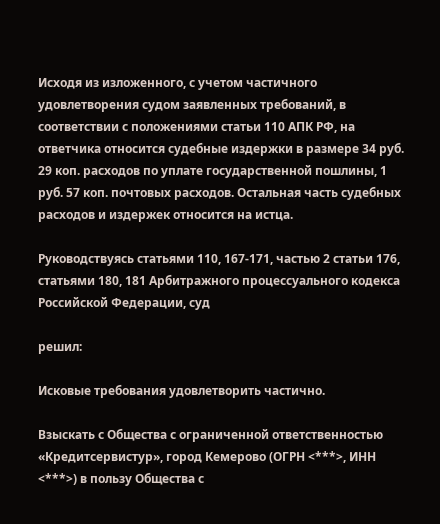Исходя из изложенного, с учетом частичного удовлетворения судом заявленных требований, в соответствии с положениями статьи 110 АПК РФ, на ответчика относится судебные издержки в размере 34 руб. 29 коп. расходов по уплате государственной пошлины, 1 руб. 57 коп. почтовых расходов. Остальная часть судебных расходов и издержек относится на истца.

Руководствуясь статьями 110, 167-171, частью 2 статьи 176, статьями 180, 181 Арбитражного процессуального кодекса Российской Федерации, суд

решил:

Исковые требования удовлетворить частично.

Взыскать с Общества с ограниченной ответственностью «Кредитсервистур», город Кемерово (ОГРН <***>, ИНН <***>) в пользу Общества с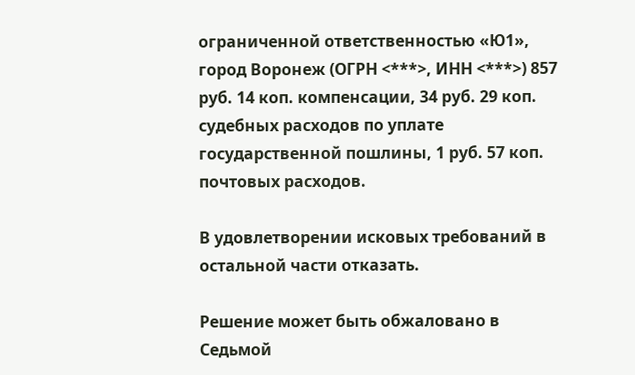ограниченной ответственностью «Ю1», город Воронеж (ОГРН <***>, ИНН <***>) 857 руб. 14 коп. компенсации, 34 руб. 29 коп. судебных расходов по уплате государственной пошлины, 1 руб. 57 коп. почтовых расходов.

В удовлетворении исковых требований в остальной части отказать.

Решение может быть обжаловано в Седьмой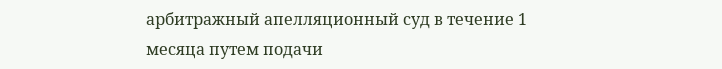арбитражный апелляционный суд в течение 1 месяца путем подачи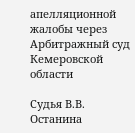апелляционной жалобы через Арбитражный суд Кемеровской области

Судья В.В. Останина